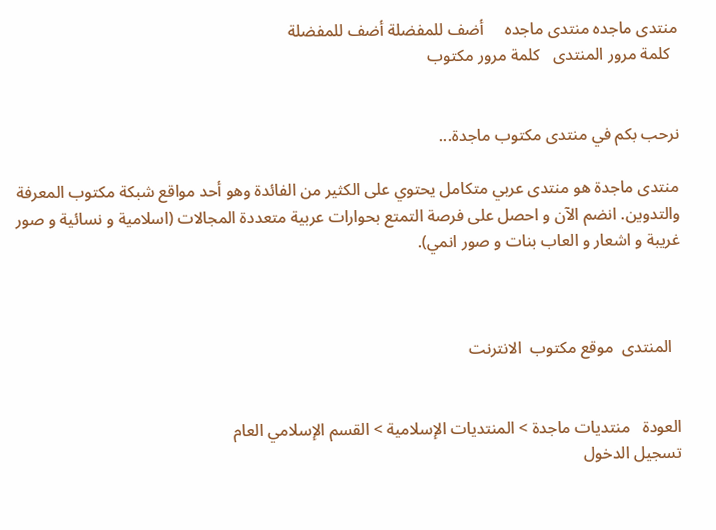منتدى ماجده منتدى ماجده     أضف للمفضلة أضف للمفضلة
  كلمة مرور المنتدى   كلمة مرور مكتوب


نرحب بكم في منتدى مكتوب ماجدة...

منتدى ماجدة هو منتدى عربي متكامل يحتوي على الكثير من الفائدة وهو أحد مواقع شبكة مكتوب المعرفة والتدوين. انضم الآن و احصل على فرصة التمتع بحوارات عربية متعددة المجالات (اسلامية و نسائية و صور غريبة و اشعار و العاب بنات و صور انمي).



  المنتدى  موقع مكتوب  الانترنت


العودة   منتديات ماجدة > المنتديات الإسلامية > القسم الإسلامي العام
تسجيل الدخول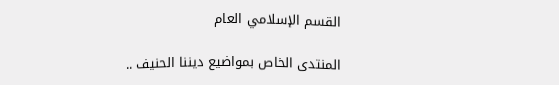القسم الإسلامي العام

المنتدى الخاص بمواضيع ديننا الحنيف ..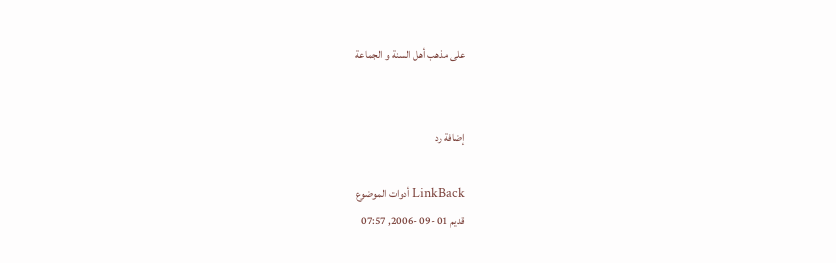على مذهب أهل السنة و الجماعة


إضافة رد

LinkBack أدوات الموضوع
قديم 01 -09 -2006, 07:57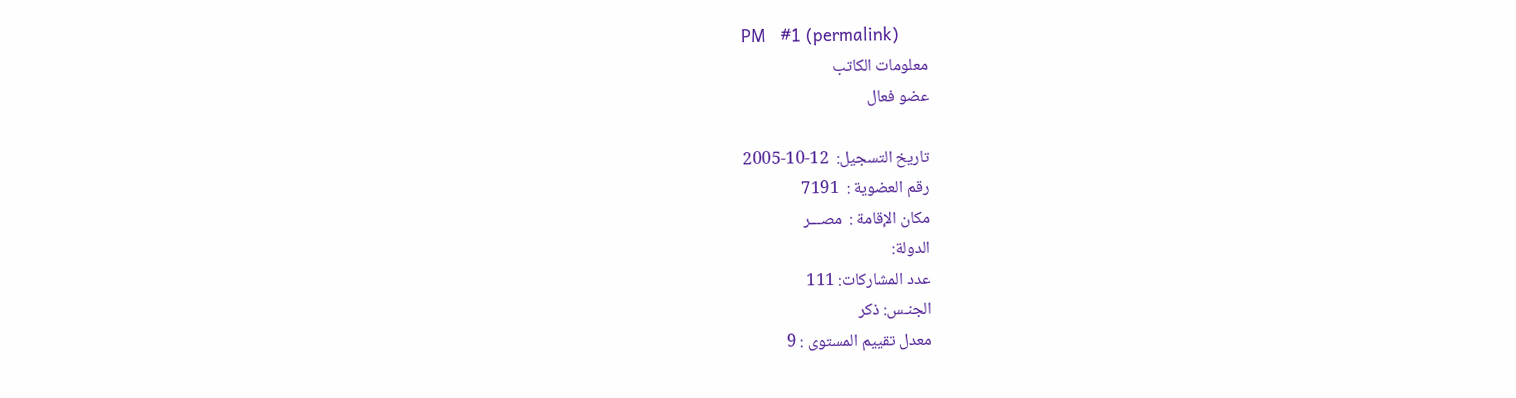PM   #1 (permalink)
معلومات الكاتب
عضو فعال

تاريخ التسجيل:  12-10-2005
رقم العضوية :  7191
مكان الإقامة :  مصـــر
الدولة:
عدد المشاركات: 111
الجنـس: ذكر
معدل تقييم المستوى : 9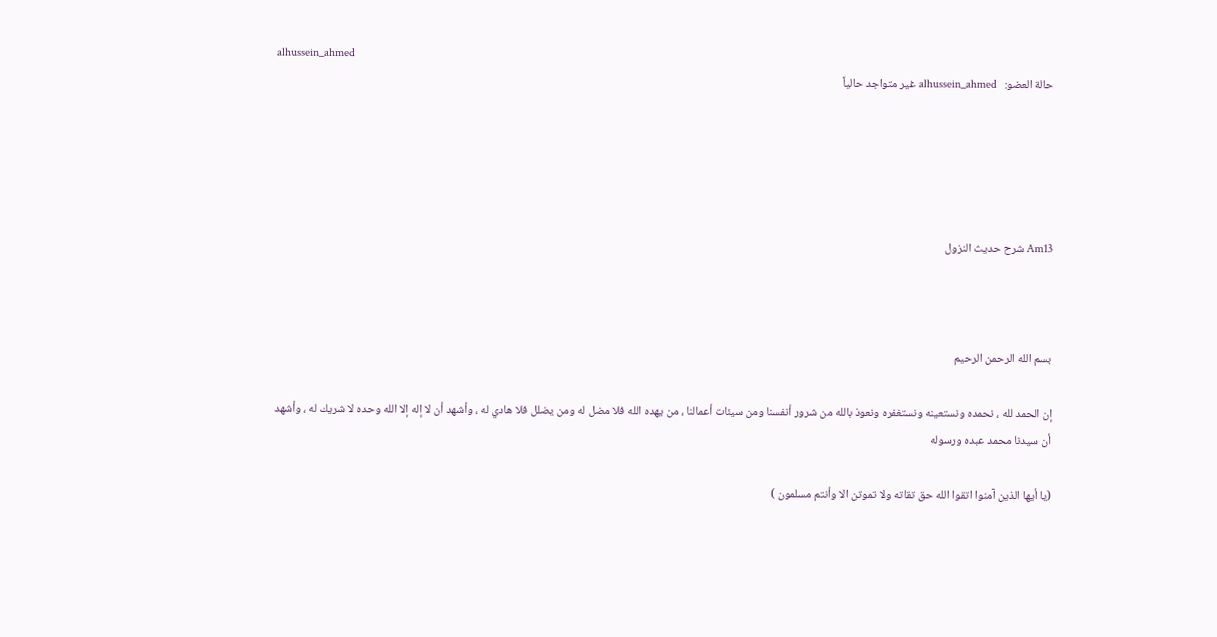alhussein_ahmed
حالة العضو:   alhussein_ahmed غير متواجد حالياً





Am13 شرح حديث النزول



بسم الله الرحمن الرحيم

إن الحمد لله ، نحمده ونستعينه ونستغفره ونعوذ بالله من شرور أنفسنا ومن سيئات أعمالنا ، من يهده الله فلا مضل له ومن يضلل فلا هادي له ، وأشهد أن لا إله إلا الله وحده لا شريك له ، وأشهد أن سيدنا محمد عبده ورسوله

(يا أيها الذين آمنوا اتقوا الله حق تقاته ولا تموتن الا وأنتم مسلمون )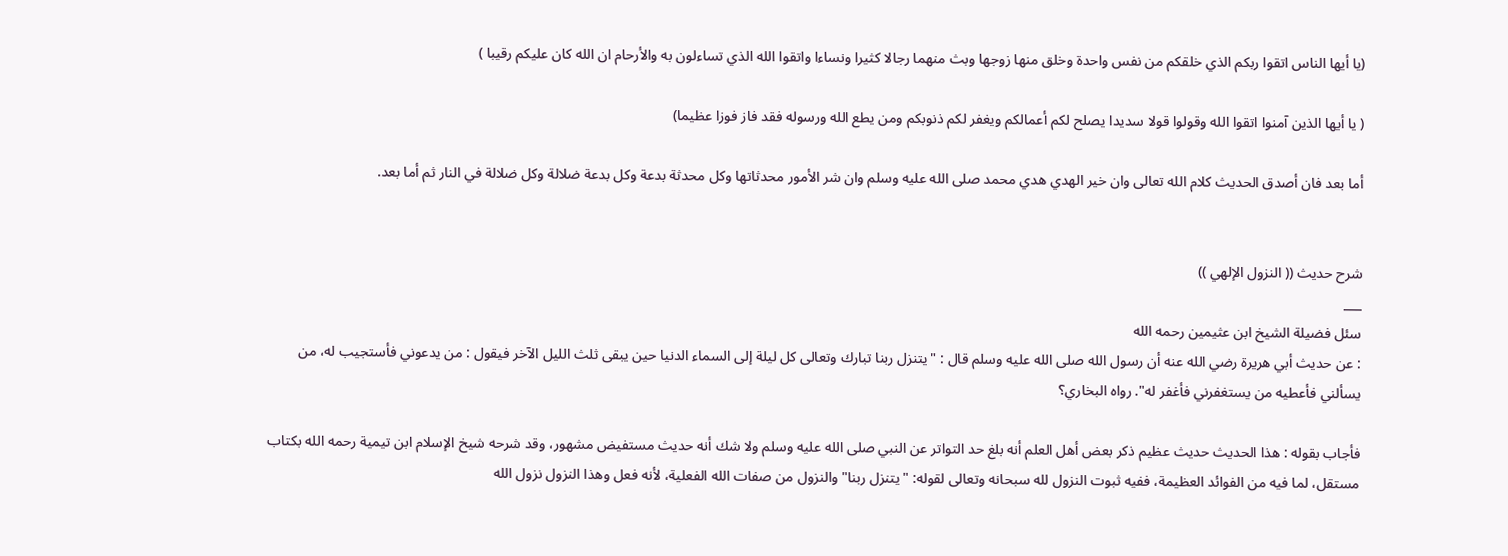(يا أيها الناس اتقوا ربكم الذي خلقكم من نفس واحدة وخلق منها زوجها وبث منهما رجالا كثيرا ونساءا واتقوا الله الذي تساءلون به والأرحام ان الله كان عليكم رقيبا )

( يا أيها الذين آمنوا اتقوا الله وقولوا قولا سديدا يصلح لكم أعمالكم ويغفر لكم ذنوبكم ومن يطع الله ورسوله فقد فاز فوزا عظيما)

أما بعد فان أصدق الحديث كلام الله تعالى وان خير الهدي هدي محمد صلى الله عليه وسلم وان شر الأمور محدثاتها وكل محدثة بدعة وكل بدعة ضلالة وكل ضلالة في النار ثم أما بعد.


شرح حديث (( النزول الإلهي ))
___
سئل فضيلة الشيخ ابن عثيمين رحمه الله
: عن حديث أبي هريرة رضي الله عنه أن رسول الله صلى الله عليه وسلم قال : "يتنزل ربنا تبارك وتعالى كل ليلة إلى السماء الدنيا حين يبقى ثلث الليل الآخر فيقول : من يدعوني فأستجيب له، من يسألني فأعطيه من يستغفرني فأغفر له". رواه البخاري؟

فأجاب بقوله : هذا الحديث حديث عظيم ذكر بعض أهل العلم أنه بلغ حد التواتر عن النبي صلى الله عليه وسلم ولا شك أنه حديث مستفيض مشهور، وقد شرحه شيخ الإسلام ابن تيمية رحمه الله بكتاب مستقل، لما فيه من الفوائد العظيمة، ففيه ثبوت النزول لله سبحانه وتعالى لقوله: "يتنزل ربنا" والنزول من صفات الله الفعلية، لأنه فعل وهذا النزول نزول الله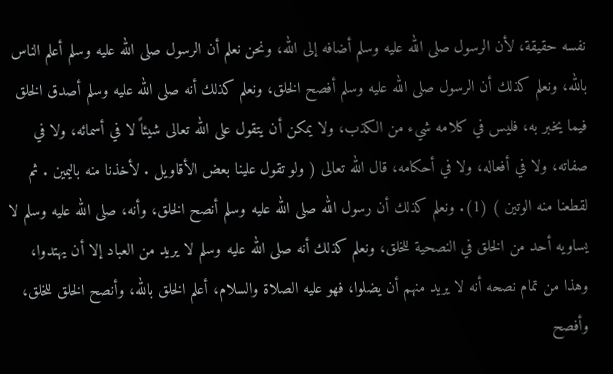نفسه حقيقة، لأن الرسول صلى الله عليه وسلم أضافه إلى الله، ونحن نعلم أن الرسول صلى الله عليه وسلم أعلم الناس بالله، ونعلم كذلك أن الرسول صلى الله عليه وسلم أفصح الخلق، ونعلم كذلك أنه صلى الله عليه وسلم أصدق الخلق فيما يخبر به، فليس في كلامه شيء من الكذب، ولا يمكن أن يتقول على الله تعالى شيئاً لا في أسمائه، ولا في صفاته، ولا في أفعاله، ولا في أحكامه، قال الله تعالى ( ولو تقول علينا بعض الأقاويل . لأخذنا منه باليمين . ثم لقطعنا منه الوتين ) (1). ونعلم كذلك أن رسول الله صلى الله عليه وسلم أنصح الخلق، وأنه، صلى الله عليه وسلم لا يساويه أحد من الخلق في النصحية للخلق، ونعلم كذلك أنه صلى الله عليه وسلم لا يريد من العباد إلا أن يهتدوا، وهذا من تمام نصحه أنه لا يريد منهم أن يضلوا، فهو عليه الصلاة والسلام، أعلم الخلق بالله، وأنصح الخلق للخلق، وأفصح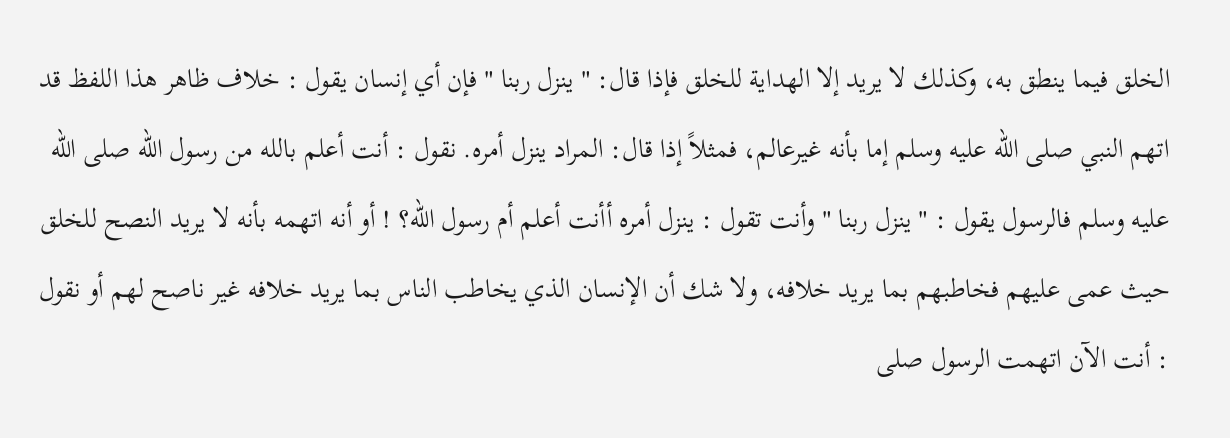الخلق فيما ينطق به، وكذلك لا يريد إلا الهداية للخلق فإذا قال: " ينزل ربنا " فإن أي إنسان يقول : خلاف ظاهر هذا اللفظ قد اتهم النبي صلى الله عليه وسلم إما بأنه غيرعالم، فمثلاً إذا قال: المراد ينزل أمره. نقول : أنت أعلم بالله من رسول الله صلى الله عليه وسلم فالرسول يقول : " ينزل ربنا " وأنت تقول : ينزل أمره أأنت أعلم أم رسول الله؟ ! أو أنه اتهمه بأنه لا يريد النصح للخلق حيث عمى عليهم فخاطبهم بما يريد خلافه، ولا شك أن الإنسان الذي يخاطب الناس بما يريد خلافه غير ناصح لهم أو نقول : أنت الآن اتهمت الرسول صلى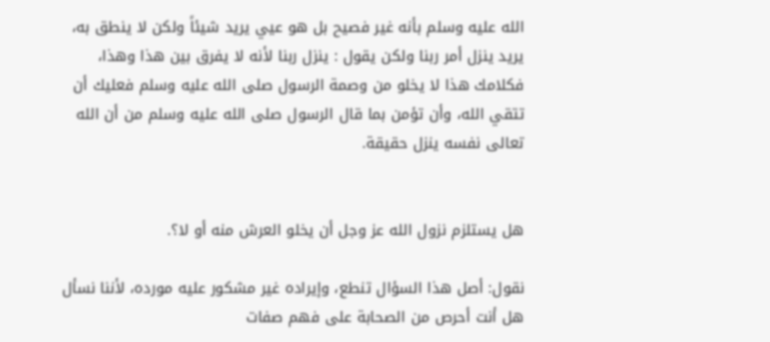الله عليه وسلم بأنه غير فصيح بل هو عيي يريد شيئاً ولكن لا ينطق به، يريد ينزل أمر ربنا ولكن يقول : ينزل ربنا لأنه لا يفرق بين هذا وهذا، فكلامك هذا لا يخلو من وصمة الرسول صلى الله عليه وسلم فعليك أن تتقي الله، وأن تؤمن بما قال الرسول صلى الله عليه وسلم من أن الله تعالى نفسه ينزل حقيقة.


هل يستلزم نزول الله عز وجل أن يخلو العرش منه أو لا؟.

نقول: أصل هذا السؤال تنطع، وإيراده غير مشكور عليه مورده، لأننا نسأل هل أنت أحرص من الصحابة على فهم صفات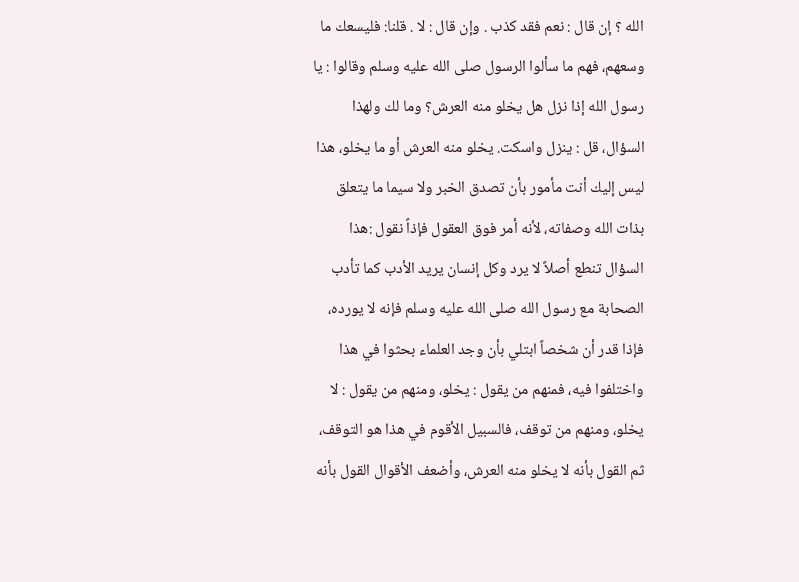الله ؟ إن قال : نعم فقد كذب . وإن قال : لا . قلنا: فليسعك ما وسعهم، فهم ما سألوا الرسول صلى الله عليه وسلم وقالوا : يا رسول الله إذا نزل هل يخلو منه العرش؟ وما لك ولهذا السؤال، قل : ينزل واسكت. يخلو منه العرش أو ما يخلو، هذا ليس إليك أنت مأمور بأن تصدق الخبر ولا سيما ما يتعلق بذات الله وصفاته، لأنه أمر فوق العقول فإذاً نقول :هذا السؤال تنطع أصلاً لا يرد وكل إنسان يريد الأدب كما تأدب الصحابة مع رسول الله صلى الله عليه وسلم فإنه لا يورده، فإذا قدر أن شخصاً ابتلي بأن وجد العلماء بحثوا في هذا واختلفوا فيه، فمنهم من يقول : يخلو، ومنهم من يقول : لا يخلو، ومنهم من توقف، فالسبيل الأقوم في هذا هو التوقف، ثم القول بأنه لا يخلو منه العرش، وأضعف الأقوال القول بأنه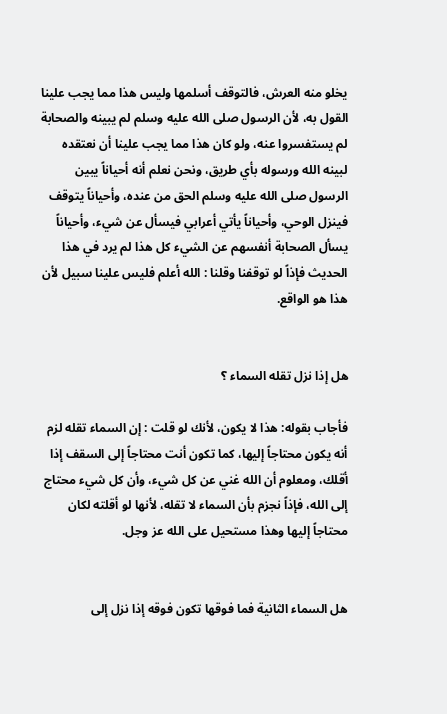يخلو منه العرش، فالتوقف أسلمها وليس هذا مما يجب علينا القول به، لأن الرسول صلى الله عليه وسلم لم يبينه والصحابة لم يستفسروا عنه، ولو كان هذا مما يجب علينا أن نعتقده لبينه الله ورسوله بأي طريق، ونحن نعلم أنه أحياناً يبين الرسول صلى الله عليه وسلم الحق من عنده، وأحياناً يتوقف فينزل الوحي، وأحياناً يأتي أعرابي فيسأل عن شيء، وأحياناً يسأل الصحابة أنفسهم عن الشيء كل هذا لم يرد في هذا الحديث فإذاً لو توقفنا وقلنا : الله أعلم فليس علينا سبيل لأن هذا هو الواقع.


هل إذا نزل تقله السماء ؟

فأجاب بقوله: هذا لا يكون، لأنك لو قلت : إن السماء تقله لزم أنه يكون محتاجاً إليها، كما تكون أنت محتاجاً إلى السقف إذا أقلك، ومعلوم أن الله غني عن كل شيء، وأن كل شيء محتاج إلى الله، فإذاً نجزم بأن السماء لا تقله، لأنها لو أقلته لكان محتاجاً إليها وهذا مستحيل على الله عز وجل.


هل السماء الثانية فما فوقها تكون فوقه إذا نزل إلى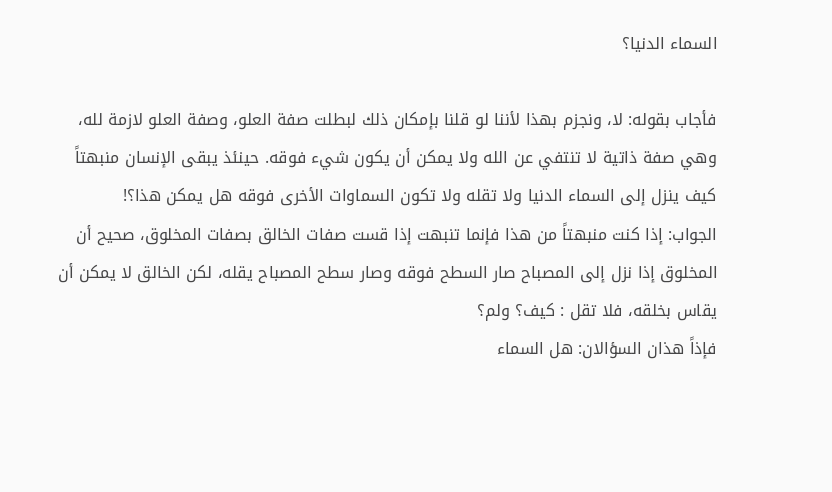السماء الدنيا؟

فأجاب بقوله: لا، ونجزم بهذا لأننا لو قلنا بإمكان ذلك لبطلت صفة العلو، وصفة العلو لازمة لله، وهي صفة ذاتية لا تنتفي عن الله ولا يمكن أن يكون شيء فوقه. حينئذ يبقى الإنسان منبهتاً كيف ينزل إلى السماء الدنيا ولا تقله ولا تكون السماوات الأخرى فوقه هل يمكن هذا؟!
الجواب: إذا كنت منبهتاً من هذا فإنما تنبهت إذا قست صفات الخالق بصفات المخلوق، صحيح أن المخلوق إذا نزل إلى المصباح صار السطح فوقه وصار سطح المصباح يقله، لكن الخالق لا يمكن أن يقاس بخلقه، فلا تقل : كيف؟ ولم؟
فإذاً هذان السؤالان: هل السماء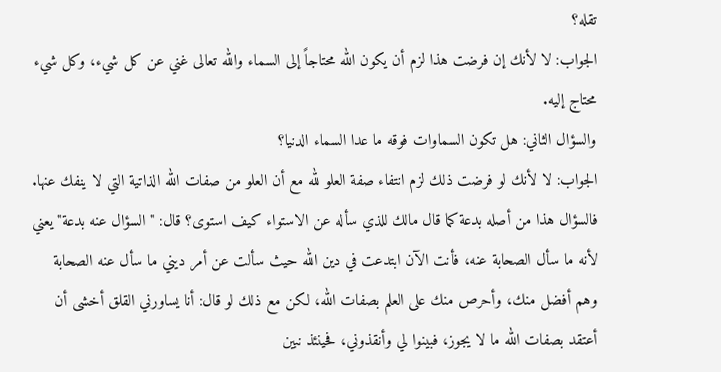تقله؟
الجواب: لا لأنك إن فرضت هذا لزم أن يكون الله محتاجاً إلى السماء والله تعالى غني عن كل شيء، وكل شيء محتاج إليه.
والسؤال الثاني: هل تكون السماوات فوقه ما عدا السماء الدنيا؟
الجواب: لا لأنك لو فرضت ذلك لزم انتفاء صفة العلو لله مع أن العلو من صفات الله الذاتية التي لا ينفك عنها.
فالسؤال هذا من أصله بدعة كما قال مالك للذي سأله عن الاستواء كيف استوى؟ قال: "السؤال عنه بدعة" يعني لأنه ما سأل الصحابة عنه، فأنت الآن ابتدعت في دين الله حيث سألت عن أمر ديني ما سأل عنه الصحابة وهم أفضل منك، وأحرص منك على العلم بصفات الله، لكن مع ذلك لو قال: أنا يساورني القلق أخشى أن أعتقد بصفات الله ما لا يجوز، فبينوا لي وأنقذوني، فحينئذ نبين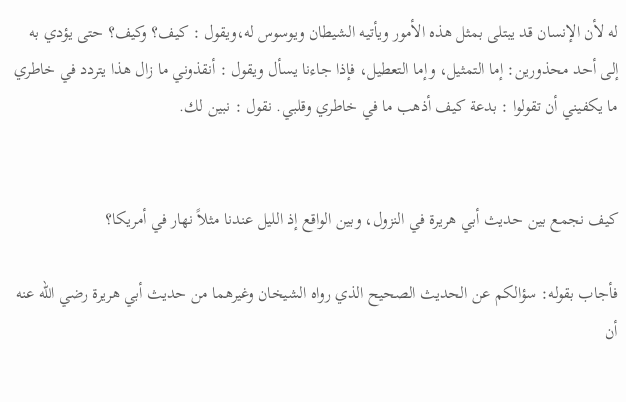له لأن الإنسان قد يبتلى بمثل هذه الأمور ويأتيه الشيطان ويوسوس له،ويقول : كيف؟ وكيف؟ حتى يؤدي به إلى أحد محذورين: إما التمثيل، وإما التعطيل، فإذا جاءنا يسأل ويقول : أنقذوني ما زال هذا يتردد في خاطري ما يكفيني أن تقولوا : بدعة كيف أذهب ما في خاطري وقلبي. نقول : نبين لك.


كيف نجمع بين حديث أبي هريرة في النزول، وبين الواقع إذ الليل عندنا مثلاً نهار في أمريكا؟

فأجاب بقوله: سؤالكم عن الحديث الصحيح الذي رواه الشيخان وغيرهما من حديث أبي هريرة رضي الله عنه أن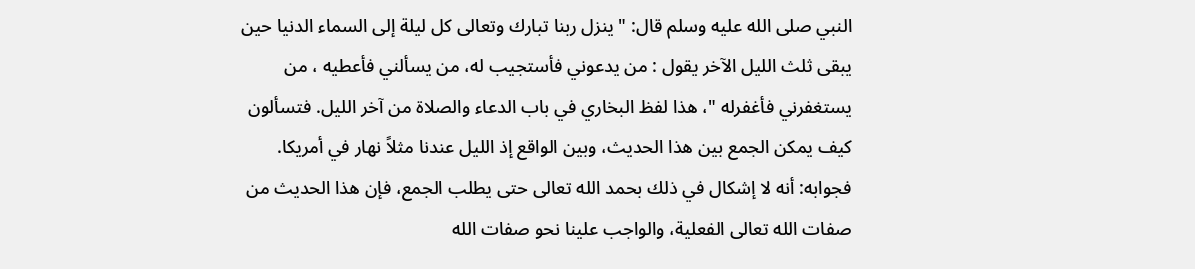النبي صلى الله عليه وسلم قال: " ينزل ربنا تبارك وتعالى كل ليلة إلى السماء الدنيا حين يبقى ثلث الليل الآخر يقول : من يدعوني فأستجيب له، من يسألني فأعطيه ، من يستغفرني فأغفرله "، هذا لفظ البخاري في باب الدعاء والصلاة من آخر الليل. فتسألون كيف يمكن الجمع بين هذا الحديث، وبين الواقع إذ الليل عندنا مثلاً نهار في أمريكا.
فجوابه: أنه لا إشكال في ذلك بحمد الله تعالى حتى يطلب الجمع، فإن هذا الحديث من صفات الله تعالى الفعلية، والواجب علينا نحو صفات الله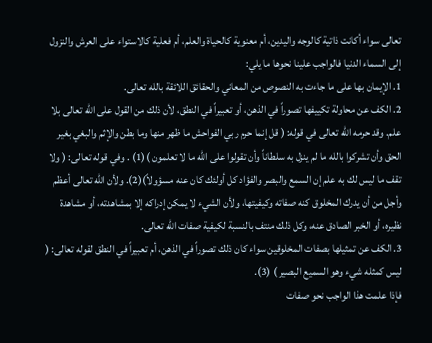تعالى سواء أكانت ذاتية كالوجه واليدين، أم معنوية كالحياة والعلم، أم فعلية كالاستواء على العرش والنزول إلى السماء الدنيا فالواجب علينا نحوها ما يلي:
1. الإيمان بها على ما جاءت به النصوص من المعاني والحقائق اللائقة بالله تعالى.
2. الكف عن محاولة تكييفها تصوراً في الذهن، أو تعبيراً في النطق، لأن ذلك من القول على الله تعالى بلا علم. وقد حرمه الله تعالى في قوله: ( قل إنما حرم ربي الفواحش ما ظهر منها وما بطن والإثم والبغي بغير الحق وأن تشركوا بالله ما لم ينزل به سلطاناً وأن تقولوا على الله ما لا تعلمون )(1) . وفي قوله تعالى: ( ولا تقف ما ليس لك به علم إن السمع والبصر والفؤاد كل أولئك كان عنه مسؤولاً)(2). ولأن الله تعالى أعظم وأجل من أن يدرك المخلوق كنه صفاته وكيفيتها، ولأن الشيء لا يمكن إدراكه إلا بمشاهدته، أو مشاهدة نظيره، أو الخبر الصادق عنه، وكل ذلك منتف بالنسبة لكيفية صفات الله تعالى.
3. الكف عن تمثيلها بصفات المخلوقين سواء كان ذلك تصوراً في الذهن، أم تعبيراً في النطق لقوله تعالى: ( ليس كمثله شيء وهو السميع البصير ) (3).
فإذا علمت هذا الواجب نحو صفات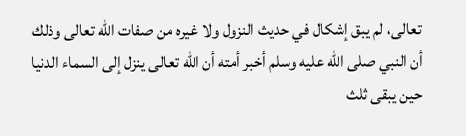تعالى، لم يبق إشكال في حديث النزول ولا غيره من صفات الله تعالى وذلك أن النبي صلى الله عليه وسلم أخبر أمته أن الله تعالى ينزل إلى السماء الدنيا حين يبقى ثلث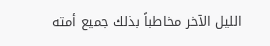الليل الآخر مخاطباً بذلك جميع أمته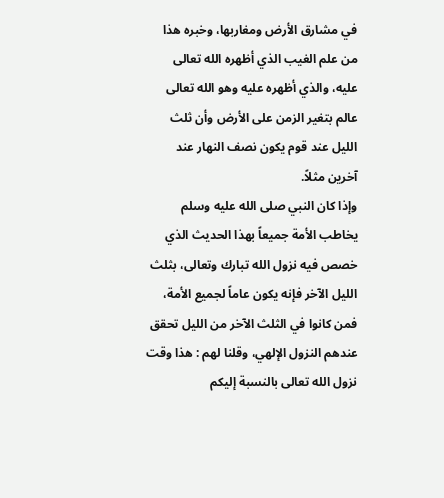في مشارق الأرض ومغاربها، وخبره هذا من علم الغيب الذي أظهره الله تعالى عليه، والذي أظهره عليه وهو الله تعالى عالم بتغير الزمن على الأرض وأن ثلث الليل عند قوم يكون نصف النهار عند آخرين مثلاً.
وإذا كان النبي صلى الله عليه وسلم يخاطب الأمة جميعاً بهذا الحديث الذي خصص فيه نزول الله تبارك وتعالى، بثلث الليل الآخر فإنه يكون عاماً لجميع الأمة، فمن كانوا في الثلث الآخر من الليل تحقق عندهم النزول الإلهي، وقلنا لهم : هذا وقت نزول الله تعالى بالنسبة إليكم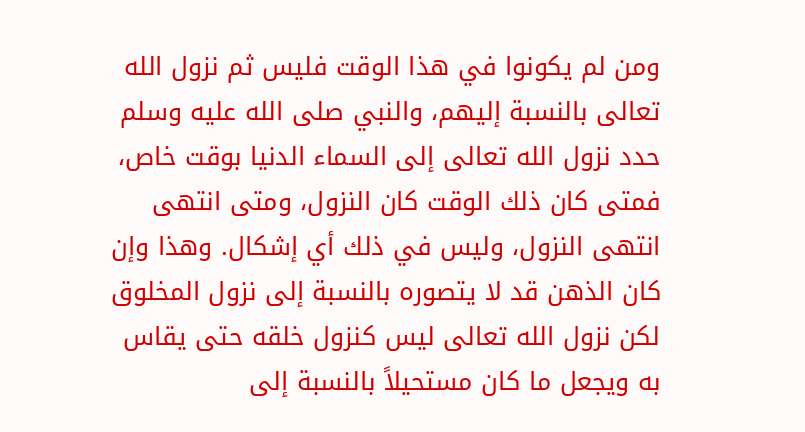ومن لم يكونوا في هذا الوقت فليس ثم نزول الله تعالى بالنسبة إليهم، والنبي صلى الله عليه وسلم حدد نزول الله تعالى إلى السماء الدنيا بوقت خاص، فمتى كان ذلك الوقت كان النزول، ومتى انتهى انتهى النزول، وليس في ذلك أي إشكال. وهذا وإن كان الذهن قد لا يتصوره بالنسبة إلى نزول المخلوق لكن نزول الله تعالى ليس كنزول خلقه حتى يقاس به ويجعل ما كان مستحيلاً بالنسبة إلى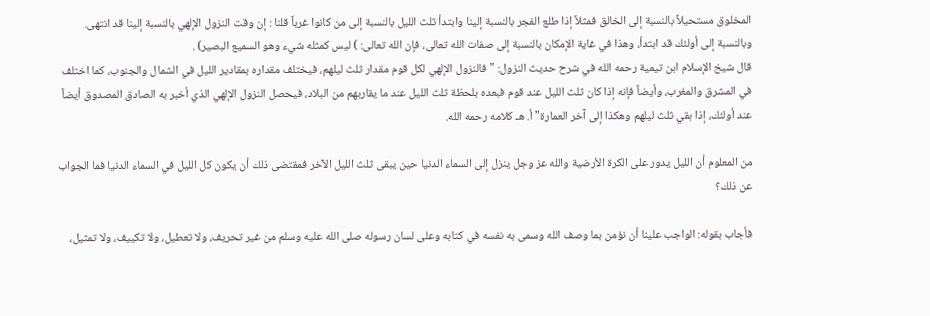المخلوق مستحيلاً بالنسبة إلى الخالق فمثلاً إذا طلع الفجر بالنسبة إلينا وابتدأ ثلث الليل بالنسبة إلى من كانوا غرباً قلنا : إن وقت النزول الإلهي بالنسبة إلينا قد انتهى. وبالنسبة إلى أولئك قد ابتدأ، وهذا في غاية الإمكان بالنسبة إلى صفات الله تعالى، فإن الله تعالى: ) ليس كمثله شيء وهو السميع البصير) .
قال شيخ الإسلام ابن تيمية رحمه الله في شرح حديث النزول: " فالنزول الإلهي لكل قوم مقدار ثلث ليلهم، فيختلف مقداره بمقادير الليل في الشمال والجنوب، كما اختلف في المشرق والمغرب، وأيضاً فإنه إذا كان ثلث الليل عند قوم فبعده بلحظة ثلث الليل عند ما يقاربهم من البلاد، فيحصل النزول الإلهي الذي أخبر به الصادق المصدوق أيضاً عند أولئك، إذا بقي ثلث ليلهم وهكذا إلى آخر العمارة" أ. هـ كلامه رحمه الله.

من المعلوم أن الليل يدور على الكرة الأرضية والله عز وجل ينزل إلى السماء الدنيا حين يبقى ثلث الليل الآخر فمقتضى ذلك أن يكون كل الليل في السماء الدنيا فما الجواب عن ذلك؟

فأجاب بقوله: الواجب علينا أن نؤمن بما وصف الله وسمى به نفسه في كتابه وعلى لسان رسوله صلى الله عليه وسلم من غير تحريف، ولا تعطيل، ولا تكييف، ولا تمثيل،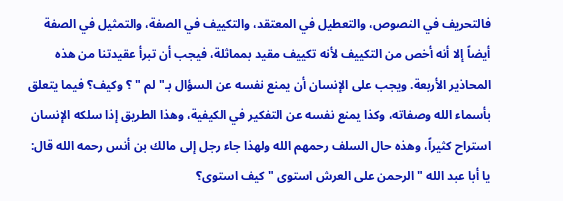فالتحريف في النصوص، والتعطيل في المعتقد، والتكييف في الصفة، والتمثيل في الصفة أيضاً إلا أنه أخص من التكييف لأنه تكييف مقيد بمماثلة، فيجب أن تبرأ عقيدتنا من هذه المحاذير الأربعة. ويجب على الإنسان أن يمنع نفسه عن السؤال بـ"لم " ؟ وكيف؟ فيما يتعلق بأسماء الله وصفاته، وكذا يمنع نفسه عن التفكير في الكيفية، وهذا الطريق إذا سلكه الإنسان استراح كثيراً، وهذه حال السلف رحمهم الله ولهذا جاء رجل إلى مالك بن أنس رحمه الله قال: يا أبا عبد الله " الرحمن على العرش استوى " كيف استوى؟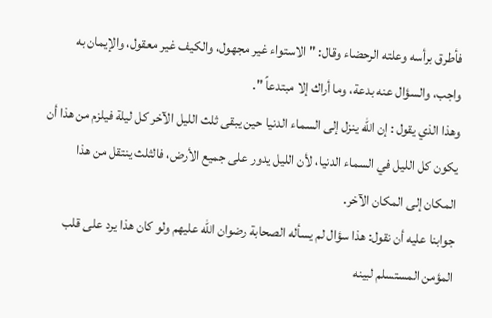فأطرق برأسه وعلته الرحضاء وقال: " الاستواء غير مجهول، والكيف غير معقول، والإيمان به واجب، والسؤال عنه بدعة، وما أراك إلا مبتدعاً ".
وهذا الذي يقول : إن الله ينزل إلى السماء الدنيا حين يبقى ثلث الليل الآخر كل ليلة فيلزم من هذا أن يكون كل الليل في السماء الدنيا، لأن الليل يدور على جميع الأرض، فالثلث ينتقل من هذا المكان إلى المكان الآخر.
جوابنا عليه أن نقول: هذا سؤال لم يسأله الصحابة رضوان الله عليهم ولو كان هذا يرد على قلب المؤمن المستسلم لبينه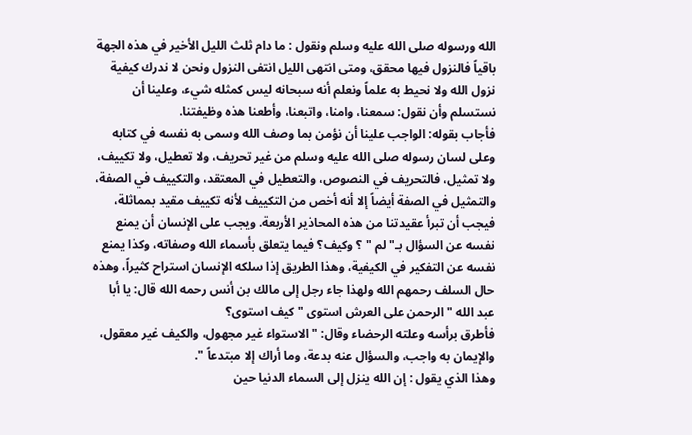الله ورسوله صلى الله عليه وسلم ونقول : ما دام ثلث الليل الأخير في هذه الجهة باقياً فالنزول فيها محقق، ومتى انتهى الليل انتفى النزول ونحن لا ندرك كيفية نزول الله ولا نحيط به علماً ونعلم أنه سبحانه ليس كمثله شيء، وعلينا أن نستسلم وأن نقول: سمعنا، وامنا، واتبعنا، وأطعنا هذه وظيفتنا.
فأجاب بقوله: الواجب علينا أن نؤمن بما وصف الله وسمى به نفسه في كتابه وعلى لسان رسوله صلى الله عليه وسلم من غير تحريف، ولا تعطيل، ولا تكييف، ولا تمثيل، فالتحريف في النصوص، والتعطيل في المعتقد، والتكييف في الصفة، والتمثيل في الصفة أيضاً إلا أنه أخص من التكييف لأنه تكييف مقيد بمماثلة، فيجب أن تبرأ عقيدتنا من هذه المحاذير الأربعة. ويجب على الإنسان أن يمنع نفسه عن السؤال بـ"لم " ؟ وكيف؟ فيما يتعلق بأسماء الله وصفاته، وكذا يمنع نفسه عن التفكير في الكيفية، وهذا الطريق إذا سلكه الإنسان استراح كثيراً، وهذه حال السلف رحمهم الله ولهذا جاء رجل إلى مالك بن أنس رحمه الله قال: يا أبا عبد الله " الرحمن على العرش استوى " كيف استوى؟
فأطرق برأسه وعلته الرحضاء وقال: " الاستواء غير مجهول، والكيف غير معقول، والإيمان به واجب، والسؤال عنه بدعة، وما أراك إلا مبتدعاً ".
وهذا الذي يقول : إن الله ينزل إلى السماء الدنيا حين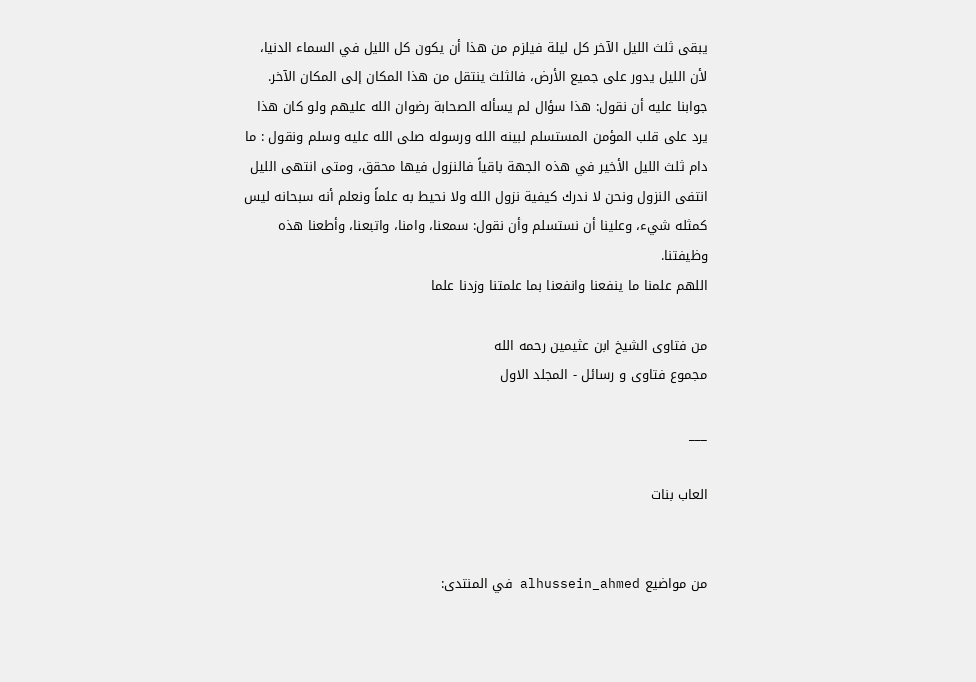يبقى ثلث الليل الآخر كل ليلة فيلزم من هذا أن يكون كل الليل في السماء الدنيا، لأن الليل يدور على جميع الأرض، فالثلث ينتقل من هذا المكان إلى المكان الآخر.
جوابنا عليه أن نقول: هذا سؤال لم يسأله الصحابة رضوان الله عليهم ولو كان هذا يرد على قلب المؤمن المستسلم لبينه الله ورسوله صلى الله عليه وسلم ونقول : ما دام ثلث الليل الأخير في هذه الجهة باقياً فالنزول فيها محقق، ومتى انتهى الليل انتفى النزول ونحن لا ندرك كيفية نزول الله ولا نحيط به علماً ونعلم أنه سبحانه ليس كمثله شيء، وعلينا أن نستسلم وأن نقول: سمعنا، وامنا، واتبعنا، وأطعنا هذه وظيفتنا.
اللهم علمنا ما ينفعنا وانفعنا بما علمتنا وزدنا علما

من فتاوى الشيخ ابن عثيمين رحمه الله
مجموع فتاوى و رسائل - المجلد الاول

___

العاب بنات


من مواضيع alhussein_ahmed في المنتدى: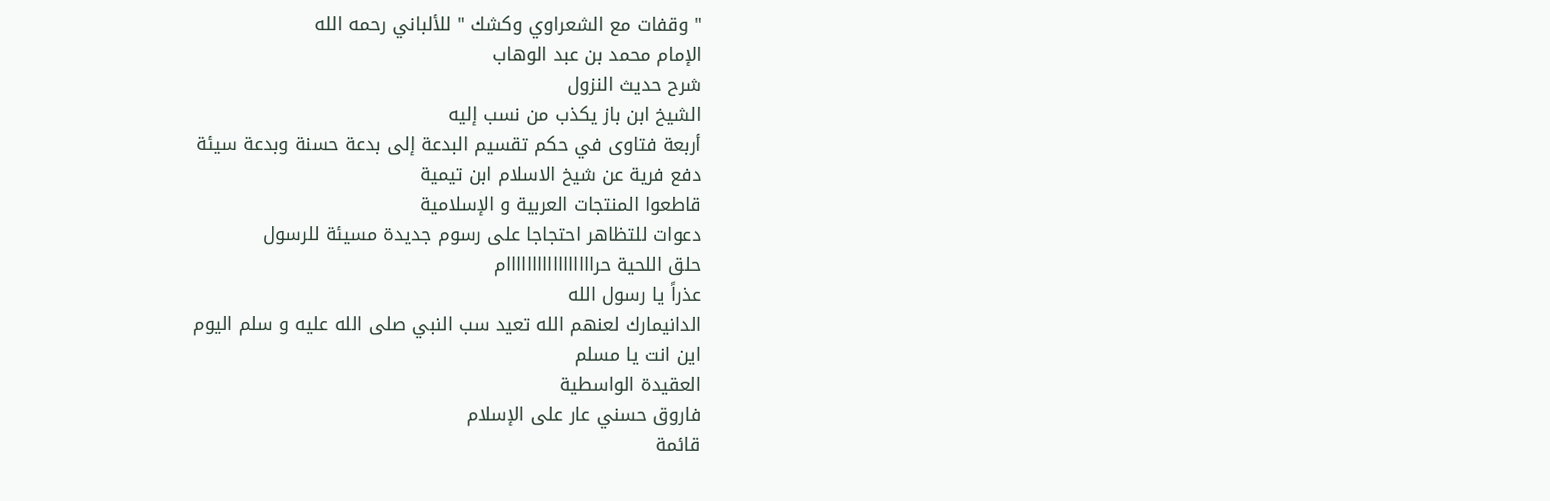" وقفات مع الشعراوي وكشك " للألباني رحمه الله
الإمام محمد بن عبد الوهاب
شرح حديث النزول
الشيخ ابن باز يكذب من نسب إليه
أربعة فتاوى في حكم تقسيم البدعة إلى بدعة حسنة وبدعة سيئة
دفع فرية عن شيخ الاسلام ابن تيمية
قاطعوا المنتجات العربية و الإسلامية
دعوات للتظاهر احتجاجا على رسوم جديدة مسيئة للرسول
حلق اللحية حرااااااااااااااااام
عذراً يا رسول الله
الدانيمارك لعنهم الله تعيد سب النبي صلى الله عليه و سلم اليوم
اين انت يا مسلم
العقيدة الواسطية
فاروق حسني عار على الإسلام
قائمة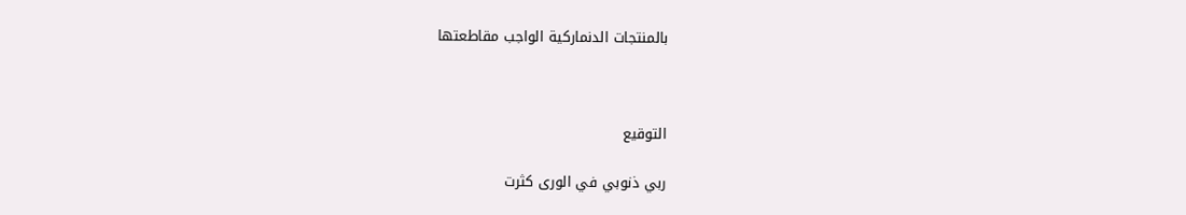بالمنتجات الدنماركية الواجب مقاطعتها



التوقيع

ربي ذنوبي في الورى كثرت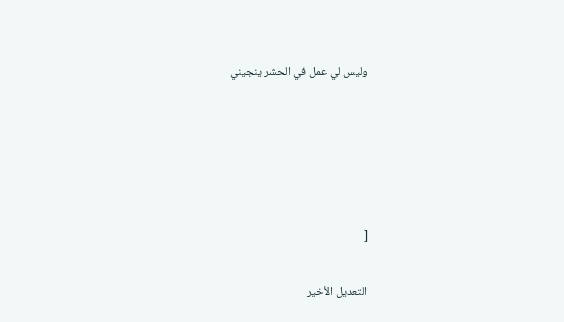وليس لي عمل في الحشر ينجيني





[

التعديل الأخير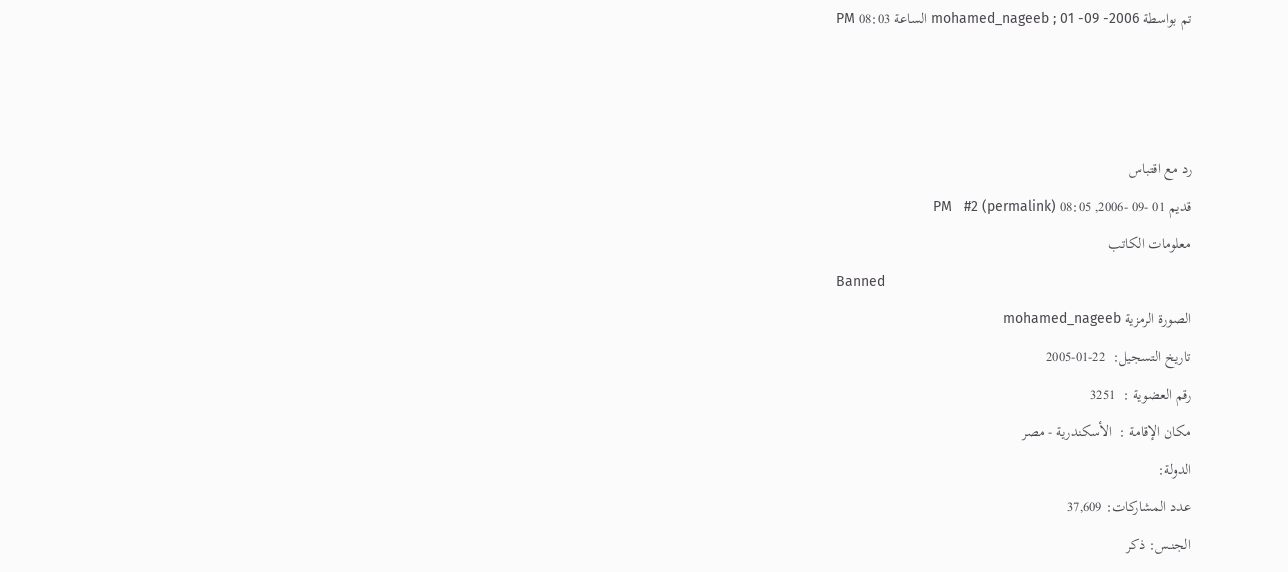تم بواسطة mohamed_nageeb ; 01 -09 -2006 الساعة 08:03 PM



رد مع اقتباس
قديم 01 -09 -2006, 08:05 PM   #2 (permalink)
معلومات الكاتب
Banned
الصورة الرمزية mohamed_nageeb
تاريخ التسجيل:  22-01-2005
رقم العضوية :  3251
مكان الإقامة :  الأسكندرية - مصر
الدولة:
عدد المشاركات: 37,609
الجنـس: ذكر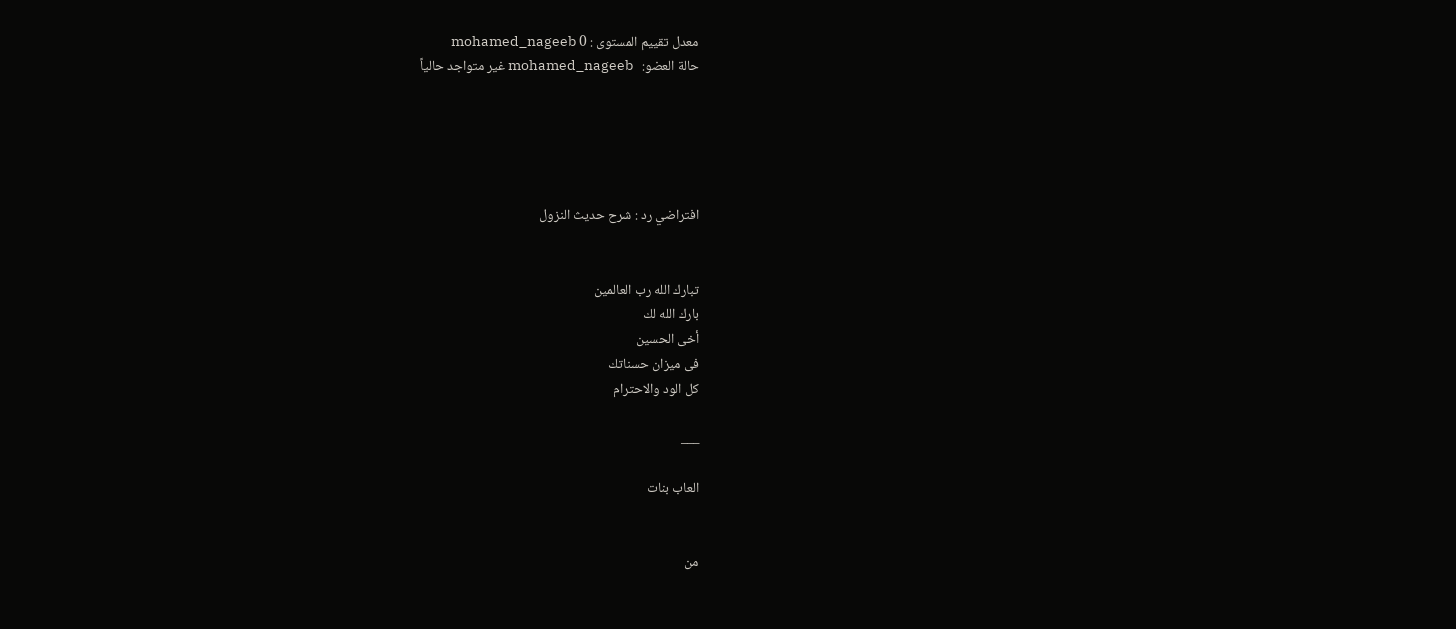معدل تقييم المستوى : 0 mohamed_nageeb
حالة العضو:   mohamed_nageeb غير متواجد حالياً





افتراضي رد : شرح حديث النزول


تبارك الله رب العالمين
بارك الله لك
أخى الحسين
فى ميزان حسناتك
كل الود والاحترام

___

العاب بنات


من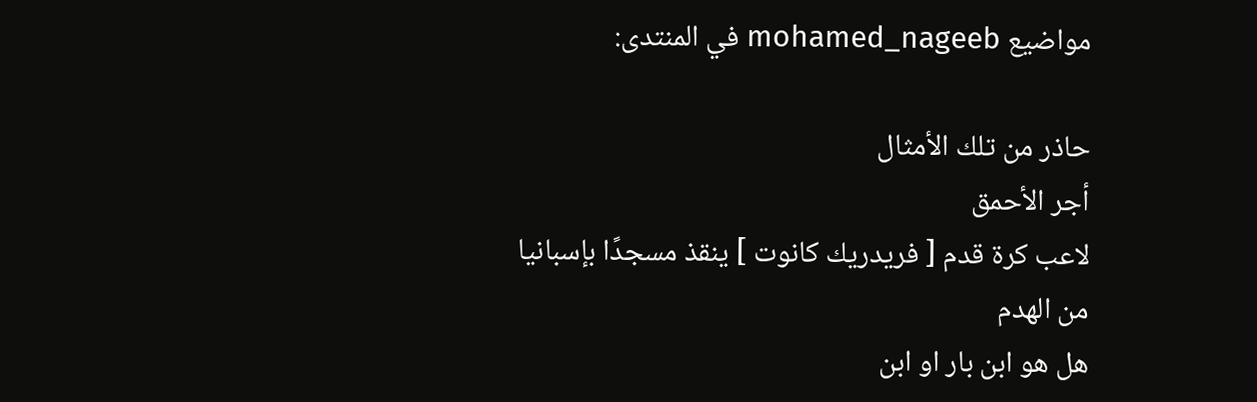مواضيع mohamed_nageeb في المنتدى:

حاذر من تلك الأمثال
أجر الأحمق
لاعب كرة قدم [ فريدريك كانوت ] ينقذ مسجدًا بإسبانيا من الهدم
هل هو ابن بار او ابن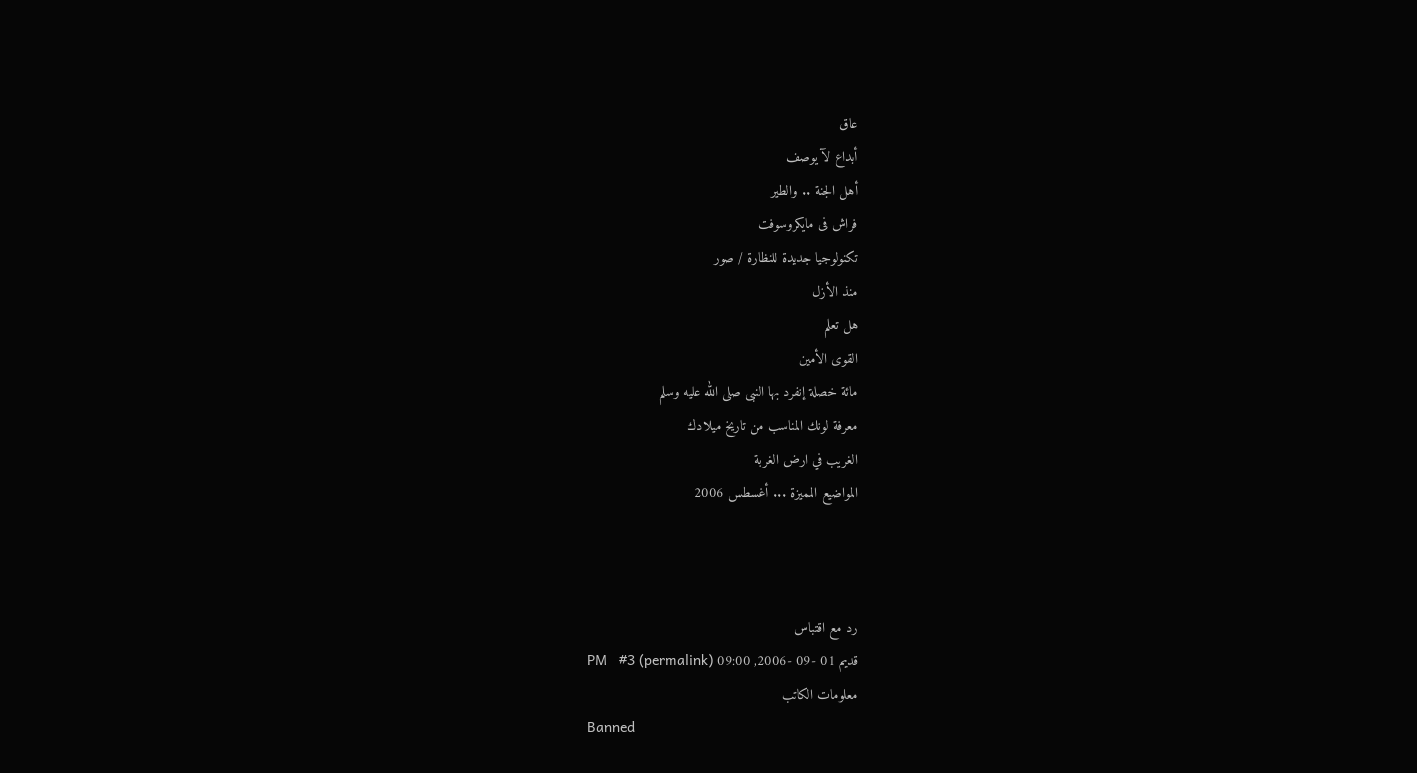عاق
أبداع لآ يوصف
أهل الجنة .. والطير
فراش فى مايكروسوفت
تكنولوجيا جديدة للنظارة / صور
منذ الأزل
هل تعلم
القوى الأمين
مائة خصلة إنفرد بها النبى صلى الله عليه وسلم
معرفة لونك المناسب من تاريخ ميلادك
الغريب في ارض الغربة
المواضيع المميزة ... أغسطس 2006



رد مع اقتباس
قديم 01 -09 -2006, 09:00 PM   #3 (permalink)
معلومات الكاتب
Banned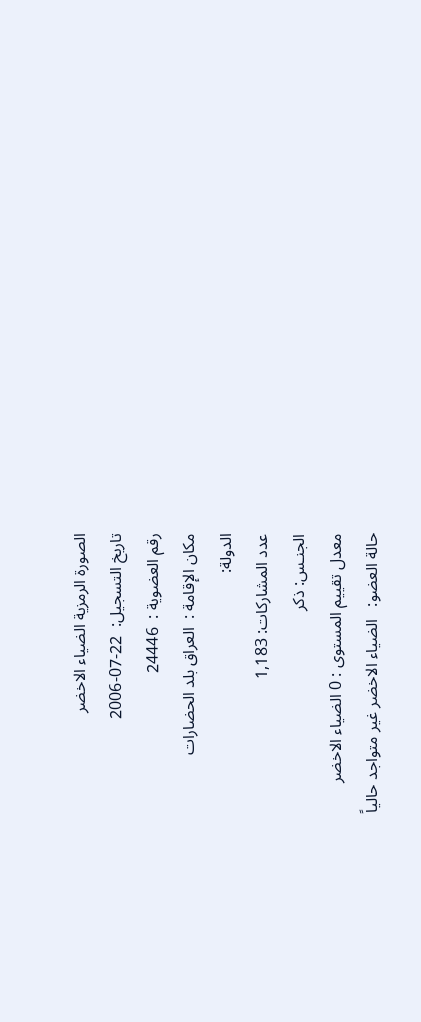الصورة الرمزية الضياء الاخضر
تاريخ التسجيل:  22-07-2006
رقم العضوية :  24446
مكان الإقامة :  العراق بلد الحضارات
الدولة:
عدد المشاركات: 1,183
الجنـس: ذكر
معدل تقييم المستوى : 0 الضياء الاخضر
حالة العضو:   الضياء الاخضر غير متواجد حالياً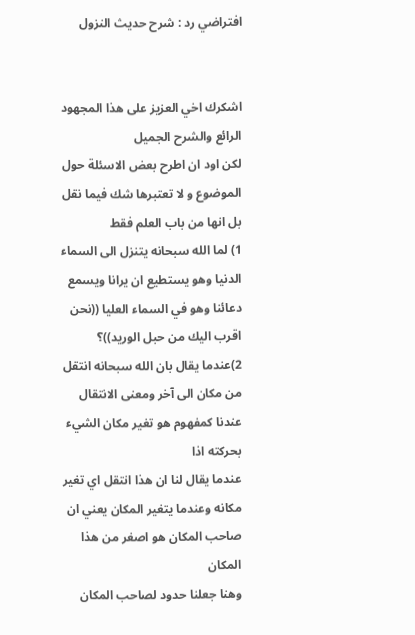افتراضي رد : شرح حديث النزول


اشكرك اخي العزيز على هذا المجهود الرائع والشرح الجميل
لكن اود ان اطرح بعض الاسئلة حول الموضوع و لا تعتبرها شك فيما نقل بل انها من باب العلم فقط
1) لما الله سبحانه يتنزل الى السماء الدنيا وهو يستطيع ان يرانا ويسمع دعائنا وهو في السماء العليا ((نحن اقرب اليك من حبل الوريد))؟
2)عندما يقال بان الله سبحانه انتقل من مكان الى آخر ومعنى الانتقال عندنا كمفهوم هو تغير مكان الشيء بحركته اذا
عندما يقال لنا ان هذا انتقل اي تغير مكانه وعندما يتغير المكان يعني ان صاحب المكان هو اصغر من هذا المكان
وهنا جعلنا حدود لصاحب المكان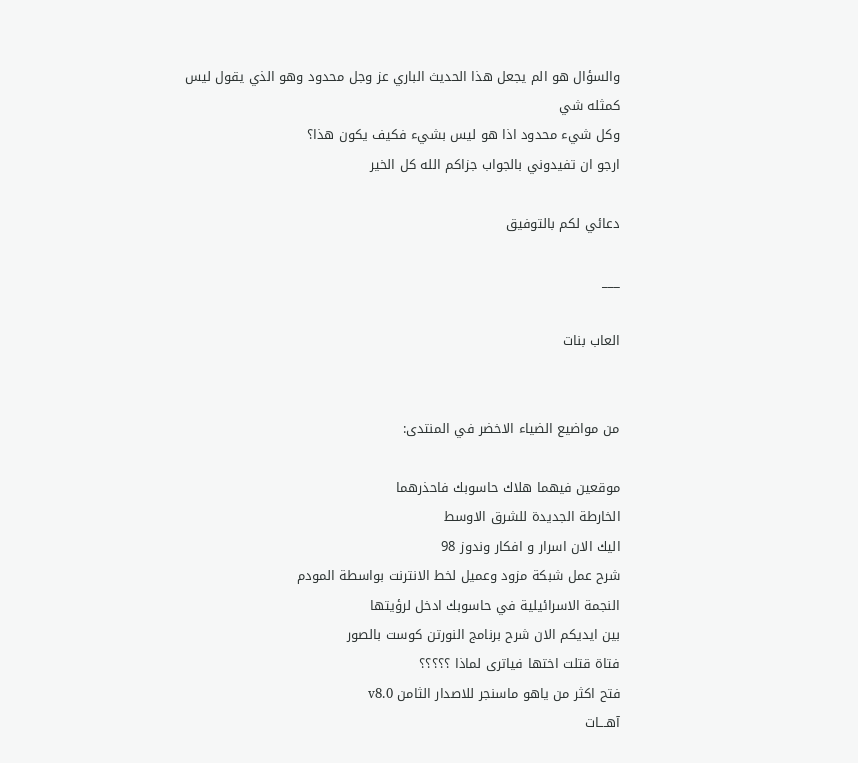والسؤال هو الم يجعل هذا الحديث الباري عز وجل محدود وهو الذي يقول ليس كمثله شي
وكل شيء محدود اذا هو ليس بشيء فكيف يكون هذا؟
ارجو ان تفيدوني بالجواب جزاكم الله كل الخير

دعائي لكم بالتوفيق

___

العاب بنات


من مواضيع الضياء الاخضر في المنتدى:

موقعين فيهما هلاك حاسوبك فاحذرهما
الخارطة الجديدة للشرق الاوسط
اليك الان اسرار و افكار وندوز 98
شرح عمل شبكة مزود وعميل لخط الانترنت بواسطة المودم
النجمة الاسرائيلية في حاسوبك ادخل لرؤيتها
بين ايديكم الان شرح برنامج النورتن كوست بالصور
فتاة قتلت اختها فياترى لماذا ؟؟؟؟؟
فتح اكثر من ياهو ماسنجر للاصدار الثامن v8.0
آهـــات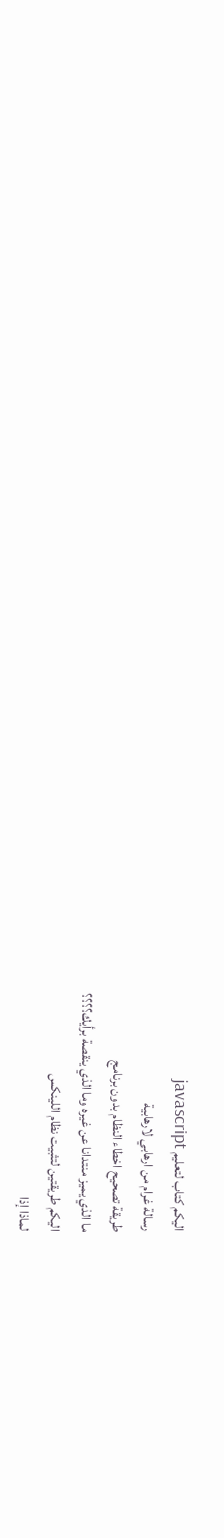اليكم كتاب لتعليم javascript
رسالة غرام من ارهابي لارهابية
طريقة تصحيح اخطاء النظام بدون برنامج
ما الذي يميز منتدانا عن غيره وما الذي ينقصة برأيك؟؟؟؟
اليكم طريقتين لتثبيت نظام اللينكس
لماذا إذا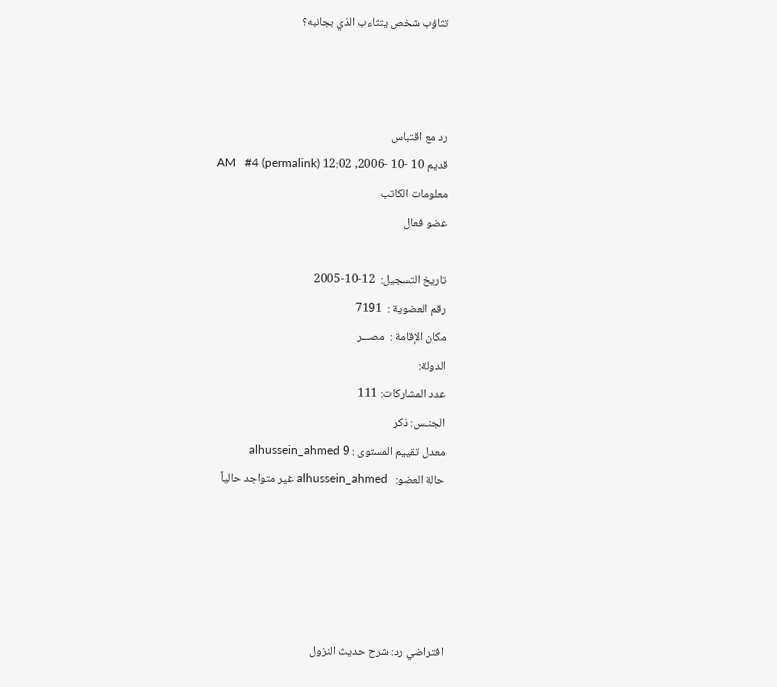تثاؤب شخص يتثاءب الذي بجانبه؟



رد مع اقتباس
قديم 10 -10 -2006, 12:02 AM   #4 (permalink)
معلومات الكاتب
عضو فعال

تاريخ التسجيل:  12-10-2005
رقم العضوية :  7191
مكان الإقامة :  مصـــر
الدولة:
عدد المشاركات: 111
الجنـس: ذكر
معدل تقييم المستوى : 9 alhussein_ahmed
حالة العضو:   alhussein_ahmed غير متواجد حالياً





افتراضي رد: شرح حديث النزول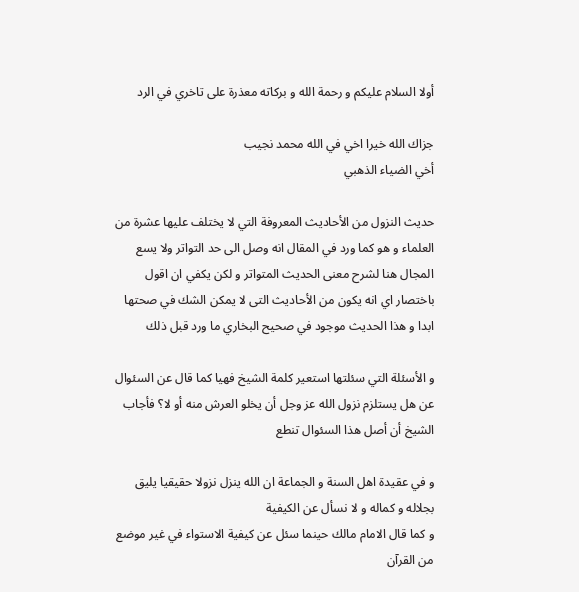أولا السلام عليكم و رحمة الله و بركاته معذرة على تاخري في الرد

جزاك الله خيرا اخي في الله محمد نجيب
أخي الضياء الذهبي

حديث النزول من الأحاديث المعروفة التي لا يختلف عليها عشرة من العلماء و هو كما ورد في المقال انه وصل الى حد التواتر ولا يسع المجال هنا لشرح معنى الحديث المتواتر و لكن يكفي ان اقول باختصار اي انه يكون من الأحاديث التى لا يمكن الشك في صحتها ابدا و هذا الحديث موجود في صحيح البخاري ما ورد قبل ذلك

و الأسئلة التي سئلتها استعير كلمة الشيخ فهيا كما قال عن السئوال عن هل يستلزم نزول الله عز وجل أن يخلو العرش منه أو لا؟ فأجاب الشيخ أن أصل هذا السئوال تنطع

و في عقيدة اهل السنة و الجماعة ان الله ينزل نزولا حقيقيا يليق بجلاله و كماله و لا نسأل عن الكيفية
و كما قال الامام مالك حينما سئل عن كيفية الاستواء في غير موضع من القرآن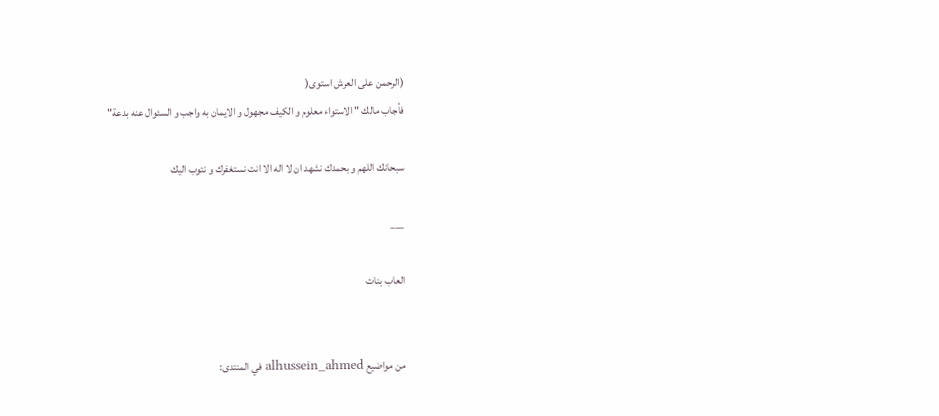(الرحمن على العرش استوى(
فأجاب مالك " الاستواء معلوم و الكيف مجهول و الايمان به واجب و السئوال عنه بدعة"

سبحانك اللهم و بحمدك نشهد ان لا اله الا انت نستغفرك و نتوب اليك

___

العاب بنات


من مواضيع alhussein_ahmed في المنتدى: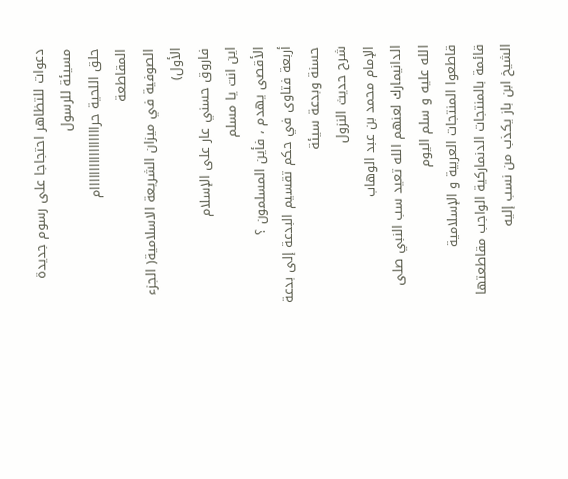دعوات للتظاهر احتجاجا على رسوم جديدة مسيئة للرسول
حلق اللحية حرااااااااااااااااام
المقاطعة
الصوفية في ميزان الشريعة الاسلامية( الجزء الأول)
فاروق حسني عار على الإسلام
اين انت يا مسلم
الأقصى يهدم ، فأين المسلمون ؟
أربعة فتاوى في حكم تقسيم البدعة إلى بدعة حسنة وبدعة سيئة
شرح حديث النزول
الإمام محمد بن عبد الوهاب
الدانيمارك لعنهم الله تعيد سب النبي صلى الله عليه و سلم اليوم
قاطعوا المنتجات العربية و الإسلامية
قائمة بالمنتجات الدنماركية الواجب مقاطعتها
الشيخ ابن باز يكذب من نسب إليه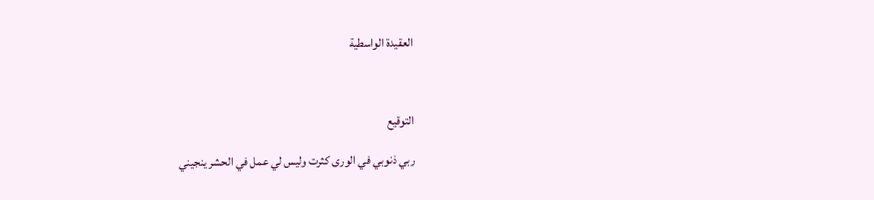العقيدة الواسطية



التوقيع

ربي ذنوبي في الورى كثرت وليس لي عمل في الحشر ينجيني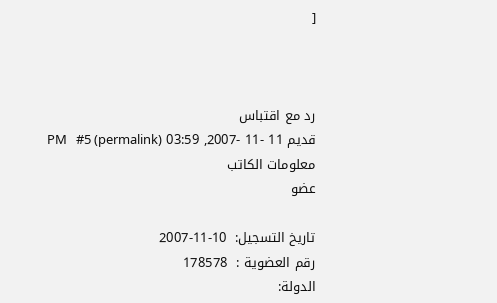[



رد مع اقتباس
قديم 11 -11 -2007, 03:59 PM   #5 (permalink)
معلومات الكاتب
عضو

تاريخ التسجيل:  10-11-2007
رقم العضوية :  178578
الدولة: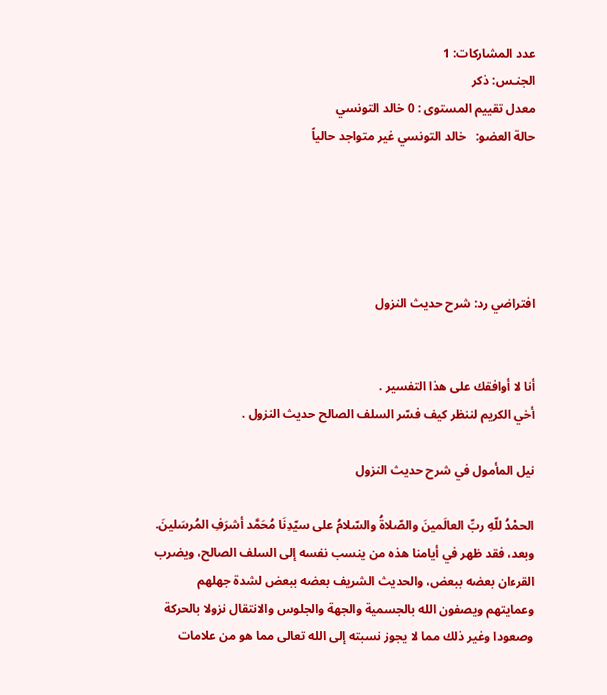عدد المشاركات: 1
الجنـس: ذكر
معدل تقييم المستوى : 0 خالد التونسي
حالة العضو:   خالد التونسي غير متواجد حالياً





افتراضي رد: شرح حديث النزول


أنا لا أوافقك على هذا التفسير .
أخي الكريم لننظر كيف فسّر السلف الصالح حديث النزول .

نيل المأمول في شرح حديث النزول

الحمْدُ للّهِ ربِّ العالَمينَ والصّلاةُ والسّلامُ على سيّدِنَا مُحَمَّد أشرَفِ المُرسَلينَ. وبعد، فقد ظهر في أيامنا هذه من ينسب نفسه إلى السلف الصالح، ويضرب القرءان بعضه ببعض، والحديث الشريف بعضه ببعض لشدة جهلهم وعمايتهم ويصفون الله بالجسمية والجهة والجلوس والانتقال نزولا بالحركة وصعودا وغير ذلك مما لا يجوز نسبته إلى الله تعالى مما هو من علامات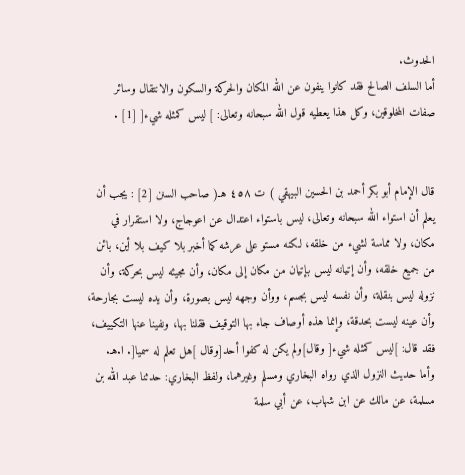الحدوث.
أما السلف الصالح فقد كانوا ينفون عن الله المكان والحركة والسكون والانتقال وسائر صفات المخلوقين، وكل هذا يعطيه قول الله سبحانه وتعالى: ] ليس كمثله شيء[ [1] .


قال الإمام أبو بكر أحمد بن الحسين البيهقي ) ت ٤٥٨ هـ( صاحب السنن [2] : يجب أن يعلم أن استواء الله سبحانه وتعالى، ليس باستواء اعتدال عن اعوجاج، ولا استقرار في مكان، ولا مماسة لشيء من خلقه، لكنه مستو على عرشه كما أخبر بلا كيف بلا أين، بائن من جميع خلقه، وأن إتيانه ليس بإتيان من مكان إلى مكان، وأن مجيئه ليس بحركة، وأن نزوله ليس بنقلة، وأن نفسه ليس بجسم، ووأن وجهه ليس بصورة، وأن يده ليست بجارحة، وأن عينه ليست بحدقة، وإنما هذه أوصاف جاء بها التوقيف فقلنا بها، ونفينا عنها التكييف، فقد قال: ]ليس كمثله شيء[ وقال]ولم يكن له كفوا أحد[وقال ]هل تعلم له سميا[. ا.هـ.
وأما حديث النزول الذي رواه البخاري ومسلم وغيرهما، ولفظ البخاري: حدثنا عبد الله بن مسلمة، عن مالك عن ابن شهاب، عن أبي سلمة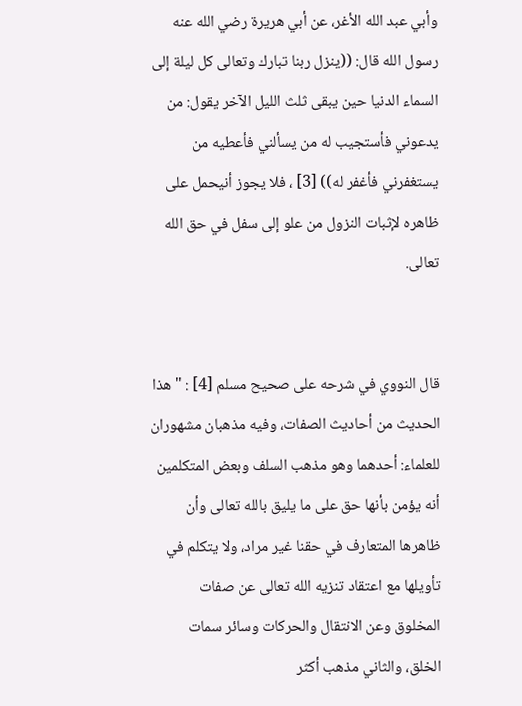وأبي عبد الله الأغر، عن أبي هريرة رضي الله عنه رسول الله قال: ((ينزل ربنا تبارك وتعالى كل ليلة إلى السماء الدنيا حين يبقى ثلث الليل الآخر يقول: من يدعوني فأستجيب له من يسألني فأعطيه من يستغفرني فأغفر له)) [3] ، فلا يجوز أنيحمل على ظاهره لإثبات النزول من علو إلى سفل في حق الله تعالى.


قال النووي في شرحه على صحيح مسلم [4] : "هذا الحديث من أحاديث الصفات، وفيه مذهبان مشهوران للعلماء: أحدهما وهو مذهب السلف وبعض المتكلمين أنه يؤمن بأنها حق على ما يليق بالله تعالى وأن ظاهرها المتعارف في حقنا غير مراد، ولا يتكلم في تأويلها مع اعتقاد تنزيه الله تعالى عن صفات المخلوق وعن الانتقال والحركات وسائر سمات الخلق، والثاني مذهب أكثر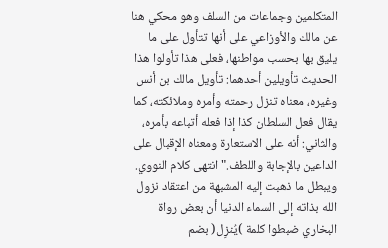المتكلمين وجماعات من السلف وهو محكي هنا عن مالك والأوزاعي على أنها تتأول على ما يليق بها بحسب مواطنها، فعلى هذا تأولوا هذا الحديث تأويلين أحدهما: تأويل مالك بن أنس وغيره، معناه تنزل رحمته وأمره وملائكته، كما يقال فعل السلطان كذا إذا فعله أتباعه بأمره، والثاني: أنه على الاستعارة ومعناه الإقبال على الداعين بالإجابة واللطف." انتهى كلام النووي.
ويبطل ما ذهبت إليه المشبهة من اعتقاد نزول الله بذاته إلى السماء الدنيا أن بعض رواة البخاري ضبطوا كلمة )يُنزِل( بضم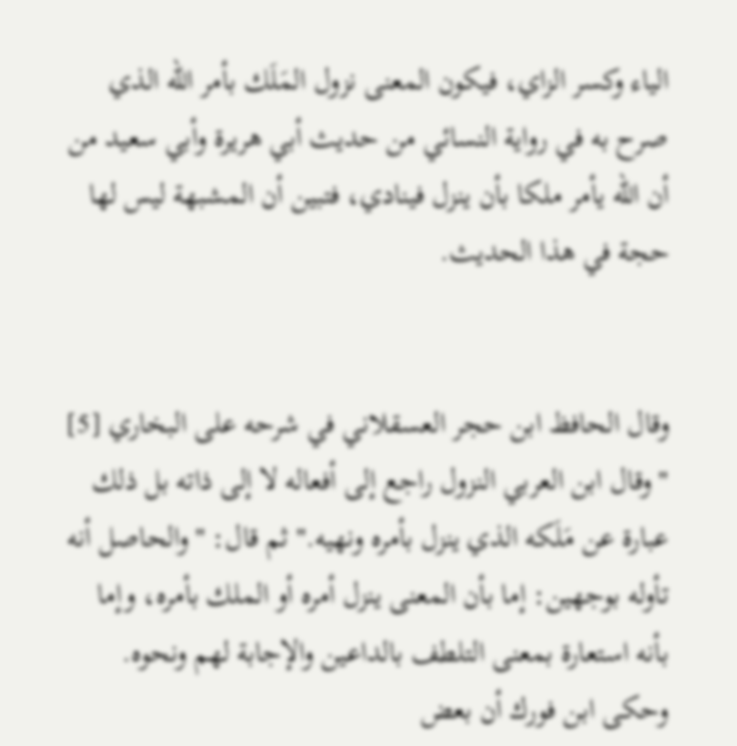الياء وكسر الزاي، فيكون المعنى نزول المَلَك بأمر الله الذي صرح به في رواية النسائي من حديث أبي هريرة وأبي سعيد من أن الله يأمر ملكا بأن ينزل فينادي، فتبين أن المشبهة ليس لها حجة في هذا الحديث.


وقال الحافظ ابن حجر العسقلاني في شرحه على البخاري [5] "وقال ابن العربي النزول راجع إلى أفعاله لا إلى ذاته بل ذلك عبارة عن مَلَكه الذي ينزل بأمره ونهيه." ثم قال: "والحاصل أنه تأوله بوجهين: إما بأن المعنى ينزل أمره أو الملك بأمره، وإما بأنه استعارة بمعنى التلطف بالداعين والإجابة لهم ونحوه. وحكى ابن فورك أن بعض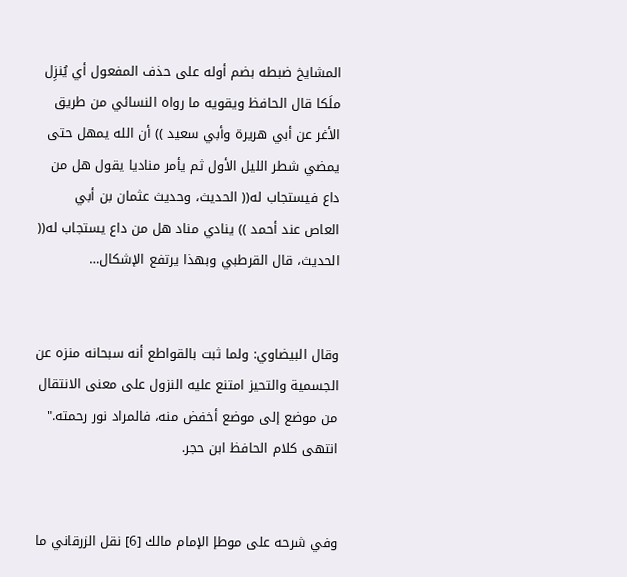المشايخ ضبطه بضم أوله على حذف المفعول أي يُنزِل ملَكا قال الحافظ ويقويه ما رواه النسائي من طريق الأغر عن أبي هريرة وأبي سعيد )) أن الله يمهل حتى يمضي شطر الليل الأول ثم يأمر مناديا يقول هل من داع فيستجاب له(( الحديث، وحديث عثمان بن أبي العاص عند أحمد )) ينادي مناد هل من داع يستجاب له(( الحديث، قال القرطبي وبهذا يرتفع الإشكال…


وقال البيضاوي: ولما ثبت بالقواطع أنه سبحانه منزه عن الجسمية والتحيز امتنع عليه النزول على معنى الانتقال من موضع إلى موضع أخفض منه، فالمراد نور رحمته." انتهى كلام الحافظ ابن حجر.


وفي شرحه على موطإ الإمام مالك [6] نقل الزرقاني ما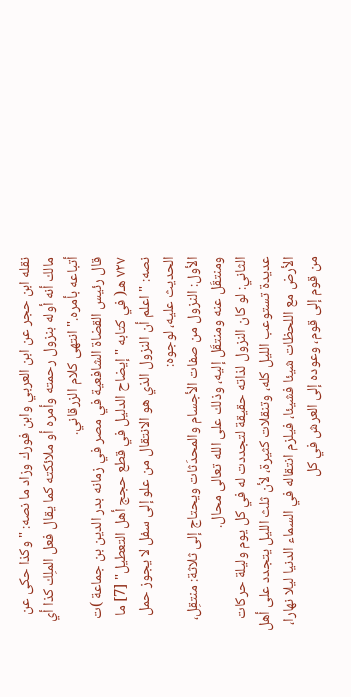نقله ابن حجر عن ابن العربي وابن فورك وزاد ما نصه: "وكذا حكى عن مالك أنه أوله بنزول رحمته وأمره أو ملائكته كما يقال فعل الملِك كذا أي أتباعه بأمره." انتهى كلام الزرقاني.
قال رئيس القضاة الشافعية في مصر في زمانه بدر الدين بن جماعة )ت ٧٢٧ هـ( في كتابه "إيضاح الدليل في قطع حجج أهل التعطيل" [7] ما نصه: " اعلم أن النزول الذي هو الانتقال من علو إلى سفل لا يجوز حمل الحديث عليه، لوجوه:
الأول: النزول من صفات الأجسام والمحدَثات ويحتاج إلى ثلاثة: منتقِل، ومنتقَل عنه ومنتقَل إليه، وذلك على الله تعالى محال.
الثاني: لو كان النزول لذاته حقيقة لتجددت له في كل يوم وليلة حركات عديدة تستوعب الليل كله، وتنقلات كثيرة، لأن ثلث الليل يتجدد على أهل الأرض مع اللحظات شيئا فشيئا، فيلزم انتقاله في السماء الدنيا ليلا نهارا، من قوم إلى قوم، وعوده إلى العرش في كل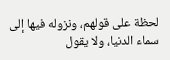لحظة على قولهم، ونزوله فيها إلى سماء الدنيا، ولا يقول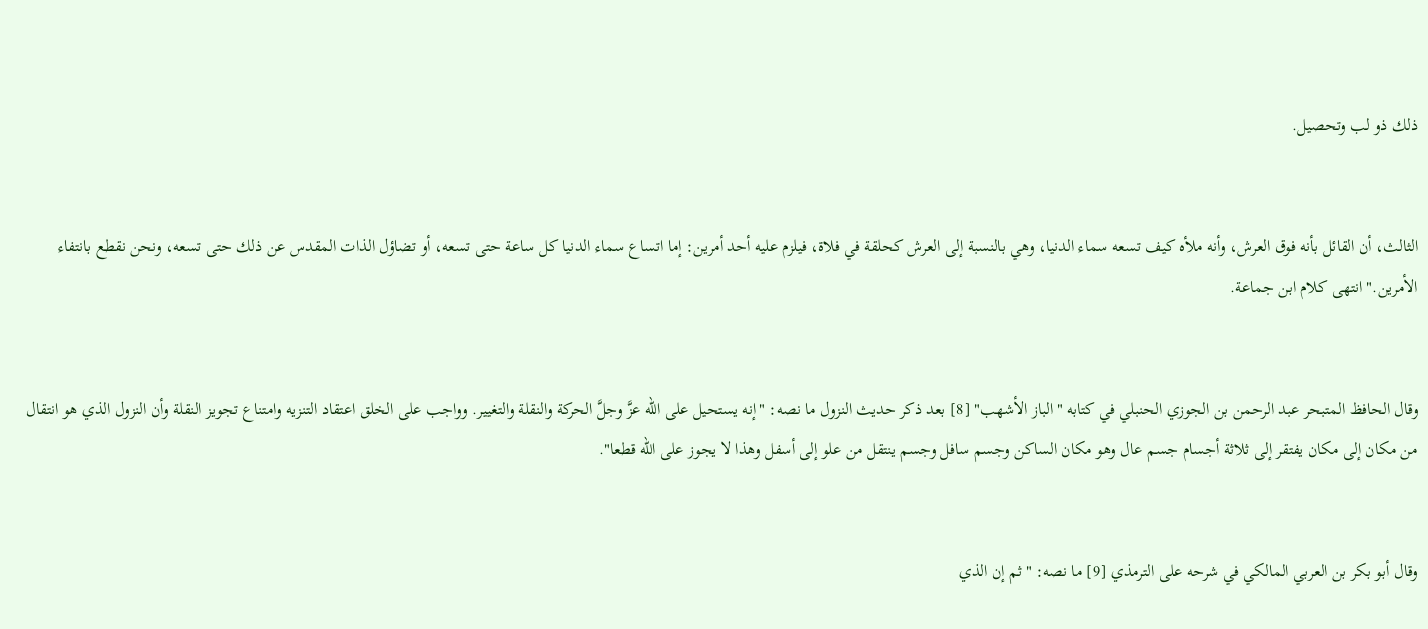ذلك ذو لب وتحصيل.


الثالث، أن القائل بأنه فوق العرش، وأنه ملأه كيف تسعه سماء الدنيا، وهي بالنسبة إلى العرش كحلقة في فلاة، فيلزم عليه أحد أمرين: إما اتساع سماء الدنيا كل ساعة حتى تسعه، أو تضاؤل الذات المقدس عن ذلك حتى تسعه، ونحن نقطع بانتفاء الأمرين." انتهى كلام ابن جماعة.


وقال الحافظ المتبحر عبد الرحمن بن الجوزي الحنبلي في كتابه "الباز الأشهب" [8] بعد ذكر حديث النزول ما نصه: "إنه يستحيل على الله عزَّ وجلَّ الحركة والنقلة والتغيير. وواجب على الخلق اعتقاد التنزيه وامتناع تجويز النقلة وأن النزول الذي هو انتقال من مكان إلى مكان يفتقر إلى ثلاثة أجسام جسم عال وهو مكان الساكن وجسم سافل وجسم ينتقل من علو إلى أسفل وهذا لا يجوز على الله قطعا".


وقال أبو بكر بن العربي المالكي في شرحه على الترمذي [9] ما نصه: "ثم إن الذي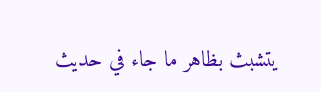يتشبث بظاهر ما جاء في حديث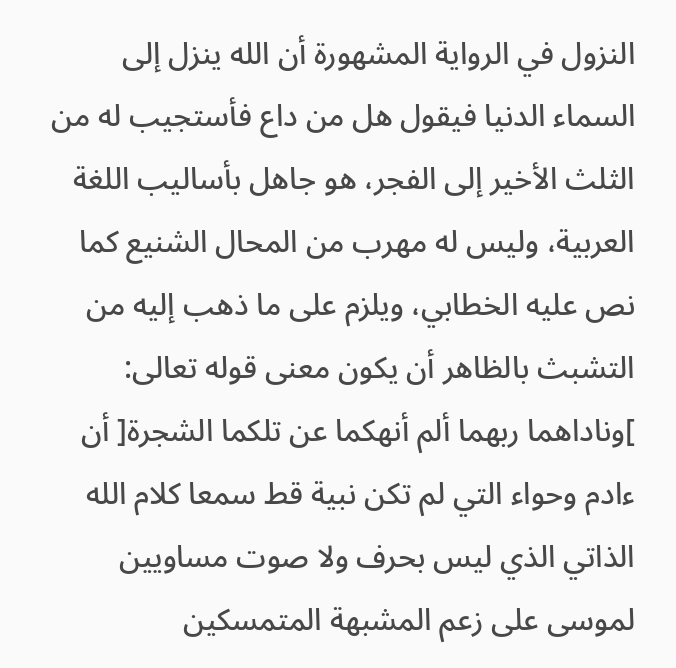النزول في الرواية المشهورة أن الله ينزل إلى السماء الدنيا فيقول هل من داع فأستجيب له من الثلث الأخير إلى الفجر، هو جاهل بأساليب اللغة العربية، وليس له مهرب من المحال الشنيع كما نص عليه الخطابي، ويلزم على ما ذهب إليه من التشبث بالظاهر أن يكون معنى قوله تعالى: ]وناداهما ربهما ألم أنهكما عن تلكما الشجرة[ أن ءادم وحواء التي لم تكن نبية قط سمعا كلام الله الذاتي الذي ليس بحرف ولا صوت مساويين لموسى على زعم المشبهة المتمسكين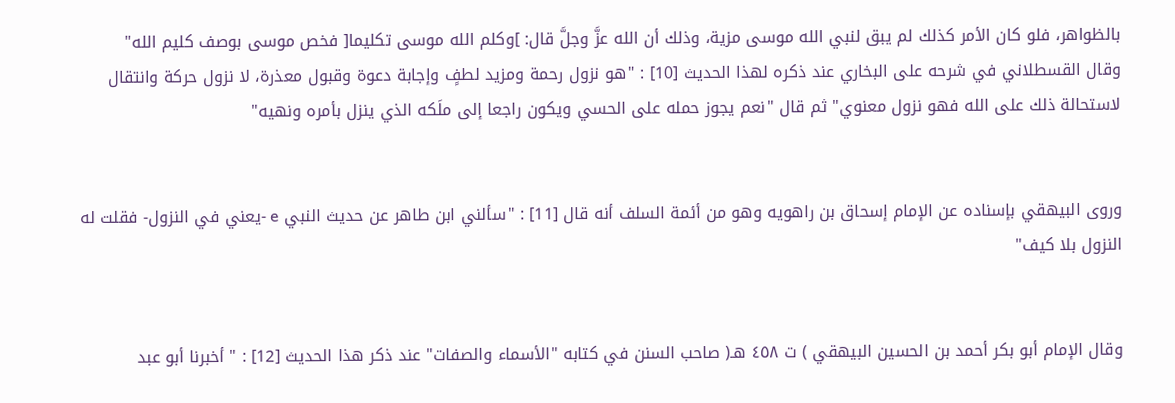بالظواهر، فلو كان الأمر كذلك لم يبق لنبي الله موسى مزية، وذلك أن الله عزَّ وجلَّ قال: ]وكلم الله موسى تكليما[ فخص موسى بوصف كليم الله"
وقال القسطلاني في شرحه على البخاري عند ذكره لهذا الحديث [10] : "هو نزول رحمة ومزيد لطفٍ وإجابة دعوة وقبول معذرة، لا نزول حركة وانتقال لاستحالة ذلك على الله فهو نزول معنوي" ثم قال "نعم يجوز حمله على الحسي ويكون راجعا إلى ملَكه الذي ينزل بأمره ونهيه"


وروى البيهقي بإسناده عن الإمام إسحاق بن راهويه وهو من أئمة السلف أنه قال [11] : "سألني ابن طاهر عن حديث النبي e -يعني في النزول- فقلت له النزول بلا كيف"


وقال الإمام أبو بكر أحمد بن الحسين البيهقي ) ت ٤٥٨ هـ( صاحب السنن في كتابه "الأسماء والصفات" عند ذكر هذا الحديث [12] : " أخبرنا أبو عبد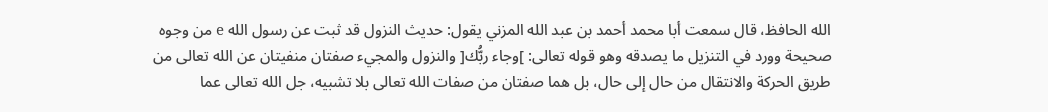الله الحافظ، قال سمعت أبا محمد أحمد بن عبد الله المزني يقول: حديث النزول قد ثبت عن رسول الله e من وجوه صحيحة وورد في التنزيل ما يصدقه وهو قوله تعالى: ]وجاء ربُّك[ والنزول والمجيء صفتان منفيتان عن الله تعالى من طريق الحركة والانتقال من حال إلى حال، بل هما صفتان من صفات الله تعالى بلا تشبيه، جل الله تعالى عما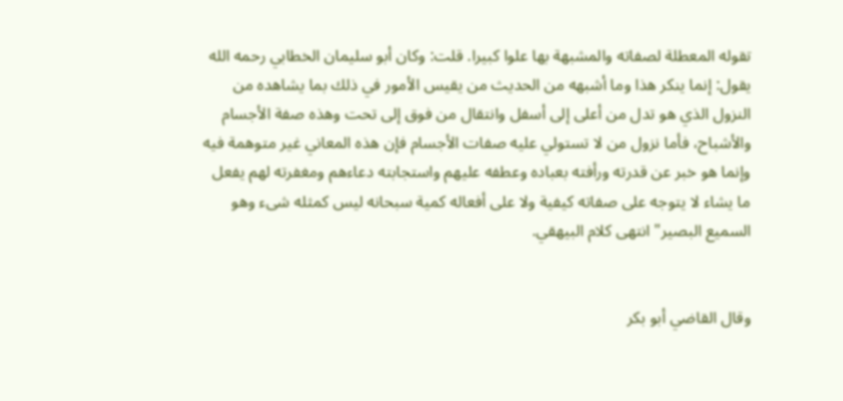تقوله المعطلة لصفاته والمشبهة بها علوا كبيرا. قلت: وكان أبو سليمان الخطابي رحمه الله يقول: إنما ينكر هذا وما أشبهه من الحديث من يقيس الأمور في ذلك بما يشاهده من النزول الذي هو تدل من أعلى إلى أسفل وانتقال من فوق إلى تحت وهذه صفة الأجسام والأشباح، فأما نزول من لا تستولي عليه صفات الأجسام فإن هذه المعاني غير متوهمة فيه وإنما هو خبر عن قدرته ورأفته بعباده وعطفه عليهم واستجابته دعاءهم ومغفرته لهم يفعل ما يشاء لا يتوجه على صفاته كيفية ولا على أفعاله كمية سبحانه ليس كمثله شىء وهو السميع البصير" انتهى كلام البيهقي.


وقال القاضي أبو بكر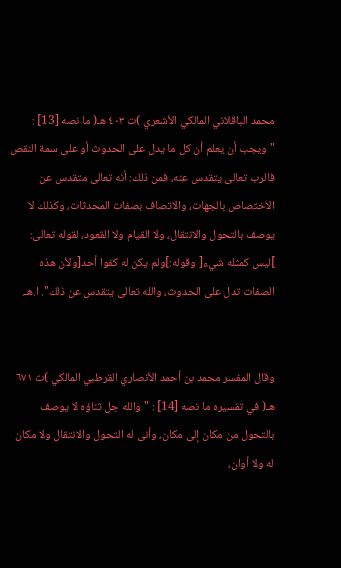محمد الباقلاني المالكي الأشعري )ت ٤٠٣ هـ( ما نصه [13] : "ويجب أن يعلم أن كل ما يدل على الحدوث أو على سمة النقص فالرب تعالى يتقدس عنه، فمن ذلك: أنه تعالى متقدس عن الاختصاص بالجهات، والاتصاف بصفات المحدثات، وكذلك لا يوصف بالتحول والانتقال، ولا القيام ولا القعود، لقوله تعالى: ]ليس كمثله شيء[ وقوله:]ولم يكن له كفوا أحد[ولأن هذه الصفات تدل على الحدوث، والله تعالى يتقدس عن ذلك". ا.هـ.


وقال المفسر محمد بن أحمد الأنصاري القرطبي المالكي )ت ٦٧١ هـ( في تفسيره ما نصه [14] : "والله جل ثناؤه لا يوصف بالتحول من مكان إلى مكان، وأنى له التحول والانتقال ولا مكان له ولا أوان،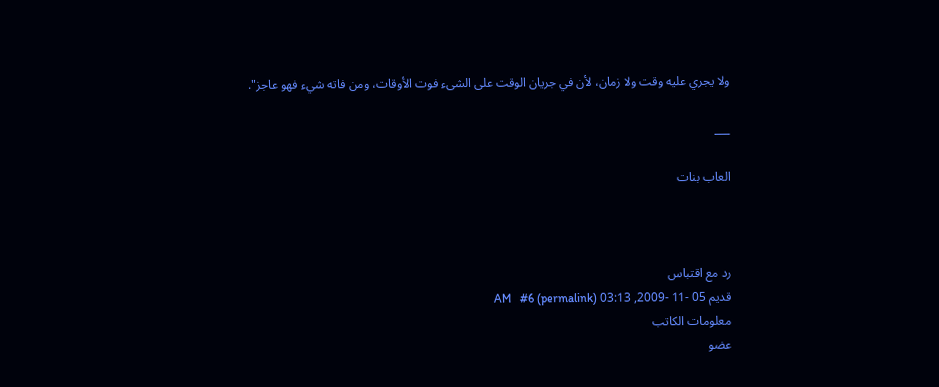ولا يجري عليه وقت ولا زمان، لأن في جريان الوقت على الشىء فوت الأوقات، ومن فاته شيء فهو عاجز".

___

العاب بنات



رد مع اقتباس
قديم 05 -11 -2009, 03:13 AM   #6 (permalink)
معلومات الكاتب
عضو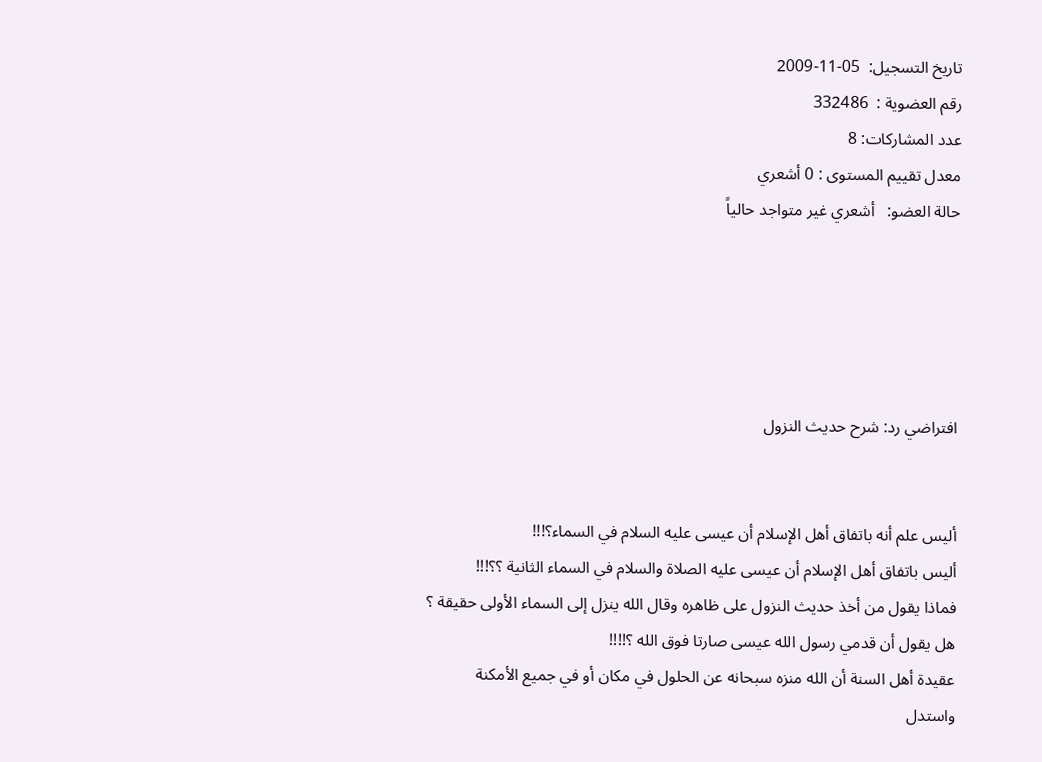تاريخ التسجيل:  05-11-2009
رقم العضوية :  332486
عدد المشاركات: 8
معدل تقييم المستوى : 0 أشعري
حالة العضو:   أشعري غير متواجد حالياً





افتراضي رد: شرح حديث النزول


أليس علم أنه باتفاق أهل الإسلام أن عيسى عليه السلام في السماء؟!!!
أليس باتفاق أهل الإسلام أن عيسى عليه الصلاة والسلام في السماء الثانية ؟؟!!!
فماذا يقول من أخذ حديث النزول على ظاهره وقال الله ينزل إلى السماء الأولى حقيقة ؟
هل يقول أن قدمي رسول الله عيسى صارتا فوق الله ؟!!!!
عقيدة أهل السنة أن الله منزه سبحانه عن الحلول في مكان أو في جميع الأمكنة
واستدل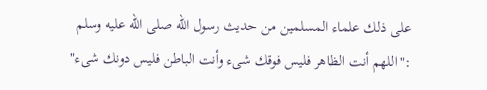على ذلك علماء المسلمين من حديث رسول الله صلى الله عليه وسلم :"اللهم أنت الظاهر فليس فوقك شىء وأنت الباطن فليس دونك شىء"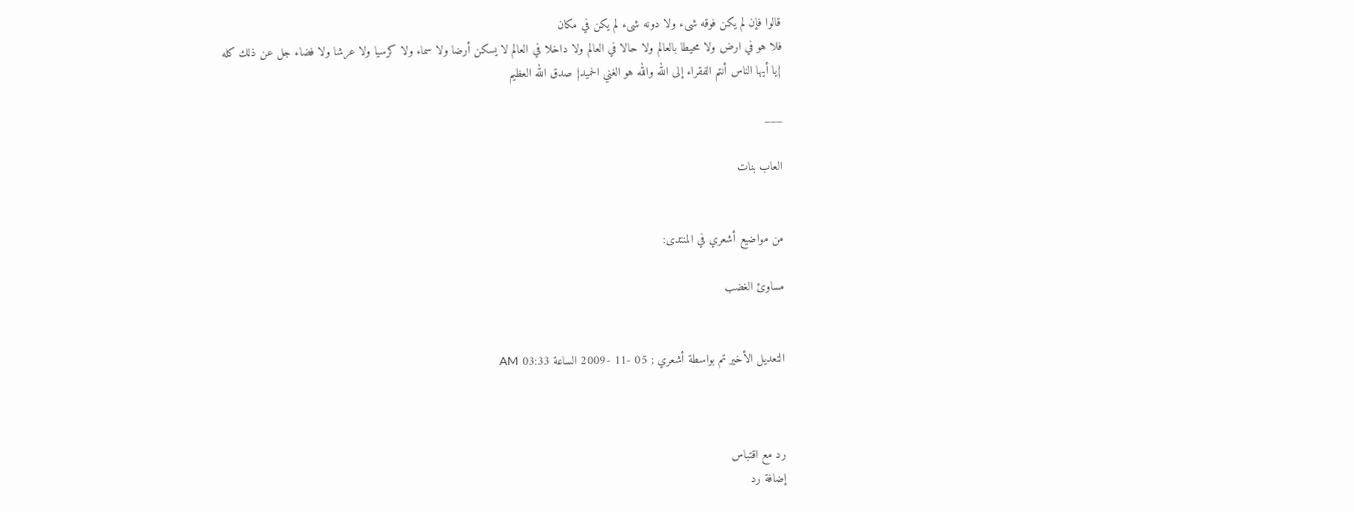قالوا فإن لم يكن فوقه شىء ولا دونه شىء لم يكن في مكان
فلا هو في ارض ولا محيطا بالعالم ولا حالا في العالم ولا داخلا في العالم لا يسكن أرضا ولا سماء ولا كرسيا ولا عرشا ولا فضاء جل عن ذلك كله
{يا أيها الناس أنتم الفقراء إلى الله والله هو الغني الحميد} صدق الله العظيم

___

العاب بنات


من مواضيع أشعري في المنتدى:

مساوئ الغضب


التعديل الأخير تم بواسطة أشعري ; 05 -11 -2009 الساعة 03:33 AM



رد مع اقتباس
إضافة رد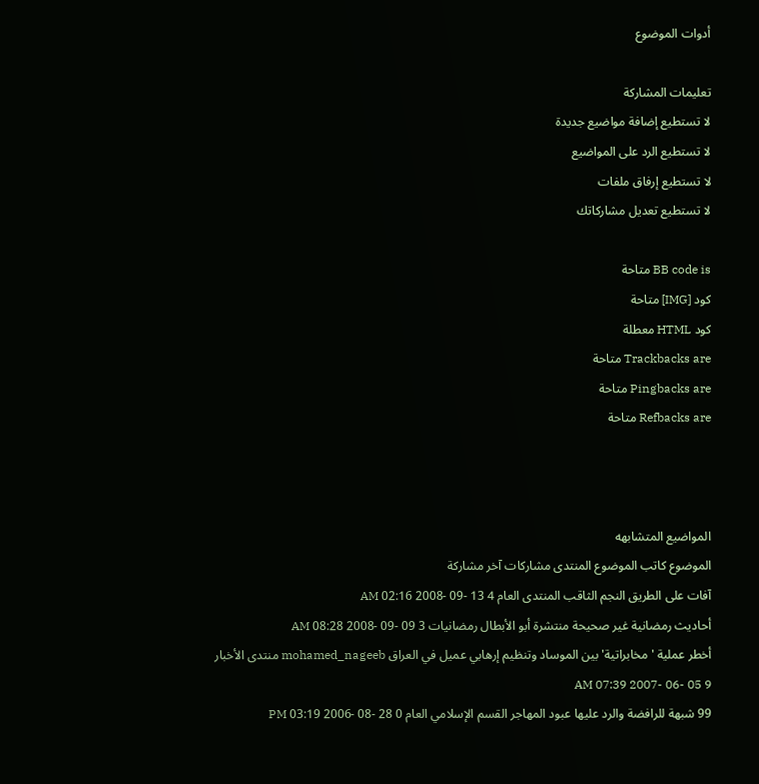أدوات الموضوع

تعليمات المشاركة
لا تستطيع إضافة مواضيع جديدة
لا تستطيع الرد على المواضيع
لا تستطيع إرفاق ملفات
لا تستطيع تعديل مشاركاتك

BB code is متاحة
كود [IMG] متاحة
كود HTML معطلة
Trackbacks are متاحة
Pingbacks are متاحة
Refbacks are متاحة



المواضيع المتشابهه
الموضوع كاتب الموضوع المنتدى مشاركات آخر مشاركة
آفات على الطريق النجم الثاقب المنتدى العام 4 13 -09 -2008 02:16 AM
أحاديث رمضانية غير صحيحة منتشرة أبو الأبطال رمضانيات 3 09 -09 -2008 08:28 AM
أخطر عملية 'مخابراتية' بين الموساد وتنظيم إرهابي عميل في العراق mohamed_nageeb منتدى الأخبار 9 05 -06 -2007 07:39 AM
99 شبهة للرافضة والرد عليها عبود المهاجر القسم الإسلامي العام 0 28 -08 -2006 03:19 PM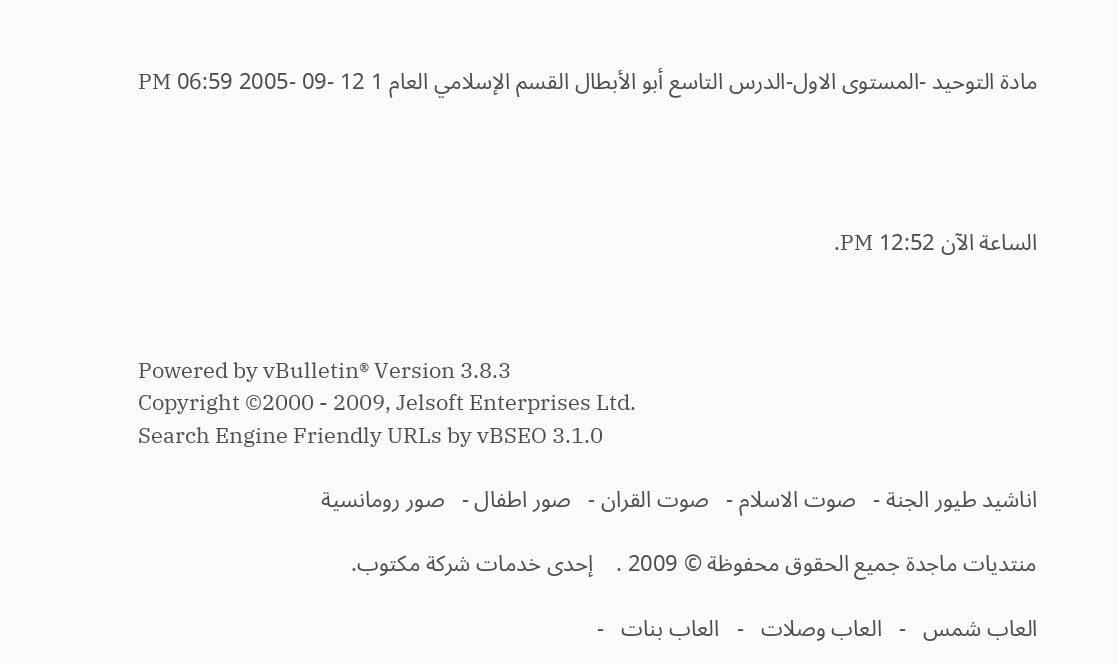مادة التوحيد -المستوى الاول-الدرس التاسع أبو الأبطال القسم الإسلامي العام 1 12 -09 -2005 06:59 PM




الساعة الآن 12:52 PM.



Powered by vBulletin® Version 3.8.3
Copyright ©2000 - 2009, Jelsoft Enterprises Ltd.
Search Engine Friendly URLs by vBSEO 3.1.0

اناشيد طيور الجنة -   صوت الاسلام -   صوت القران -   صور اطفال -   صور رومانسية

منتديات ماجدة جميع الحقوق محفوظة © 2009 .    إحدى خدمات شركة مكتوب.

العاب شمس   -   العاب وصلات   -   العاب بنات   -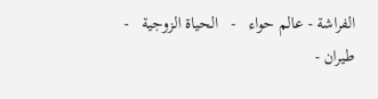الفراشة - عالم حواء   -   الحياة الزوجية   -   طيران -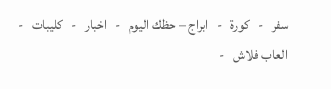سفر   -   كورة   -   ابراج – حظك اليوم   -   اخبار   -   كليبات   -   العاب فلاش   -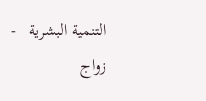التنمية البشرية   -   زواج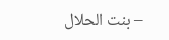– بنت الحلال